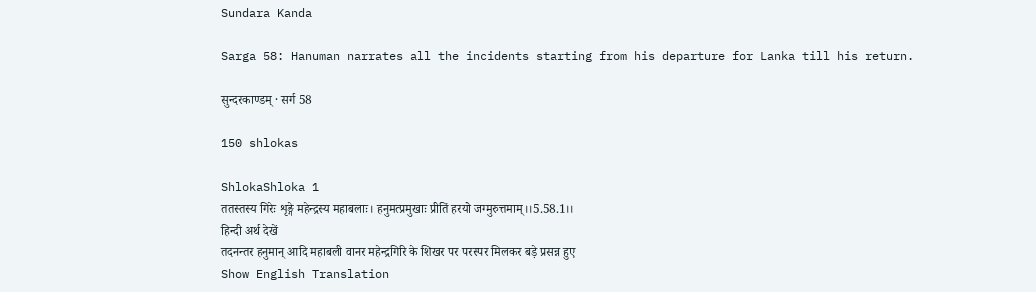Sundara Kanda

Sarga 58: Hanuman narrates all the incidents starting from his departure for Lanka till his return.

सुन्दरकाण्डम् · सर्ग 58

150 shlokas

ShlokaShloka 1
ततस्तस्य गिरेः शृङ्गे महेन्द्रस्य महाबलाः। हनुमत्प्रमुखाः प्रीतिं हरयो जग्मुरुत्तमाम्।।5.58.1।।
हिन्दी अर्थ देखें
तदनन्तर हनुमान् आदि महाबली वानर महेन्द्रगिरि के शिखर पर परस्पर मिलकर बड़े प्रसन्न हुए
Show English Translation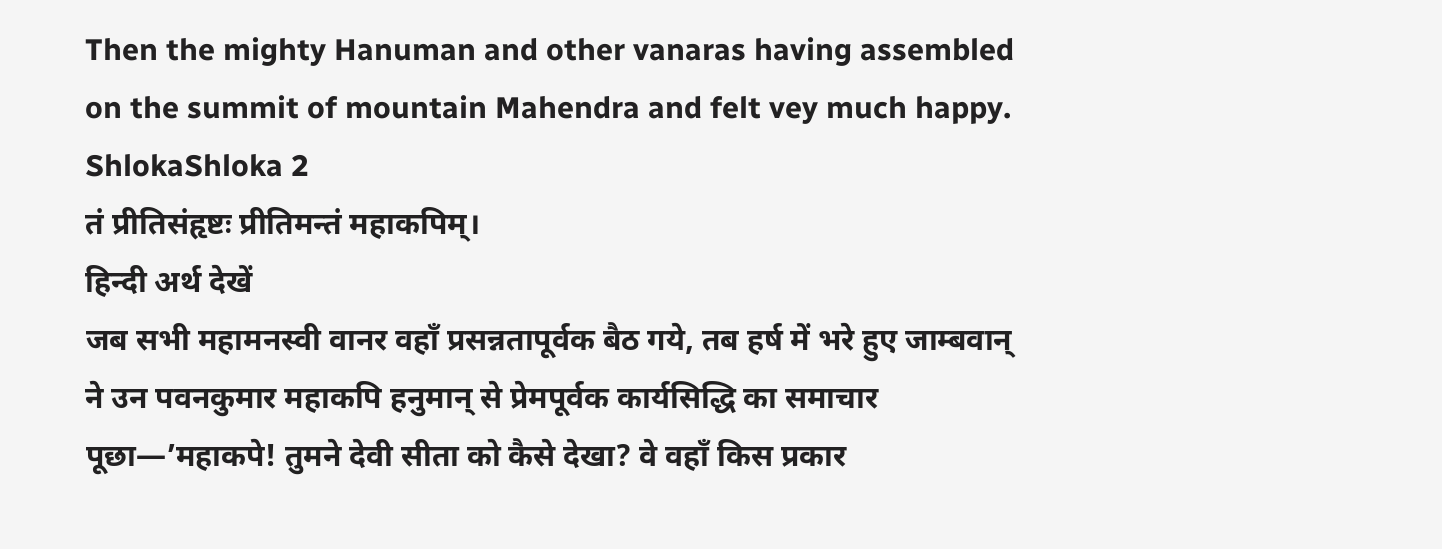Then the mighty Hanuman and other vanaras having assembled on the summit of mountain Mahendra and felt vey much happy.
ShlokaShloka 2
तं प्रीतिसंहृष्टः प्रीतिमन्तं महाकपिम्।
हिन्दी अर्थ देखें
जब सभी महामनस्वी वानर वहाँ प्रसन्नतापूर्वक बैठ गये, तब हर्ष में भरे हुए जाम्बवान् ने उन पवनकुमार महाकपि हनुमान् से प्रेमपूर्वक कार्यसिद्धि का समाचार पूछा—’महाकपे! तुमने देवी सीता को कैसे देखा? वे वहाँ किस प्रकार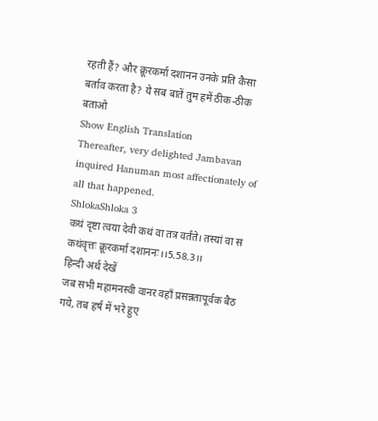रहती हैं? और क्रूरकर्मा दशानन उनके प्रति कैसा बर्ताव करता है? ये सब बातें तुम हमें ठीक-ठीक बताओ
Show English Translation
Thereafter, very delighted Jambavan inquired Hanuman most affectionately of all that happened.
ShlokaShloka 3
कथं दृष्टा त्वया देवी कथं वा तत्र वर्तते। तस्यां वा स कथंवृत्तः क्रूरकर्मा दशाननः।।5.58.3।।
हिन्दी अर्थ देखें
जब सभी महामनस्वी वानर वहाँ प्रसन्नतापूर्वक बैठ गये, तब हर्ष में भरे हुए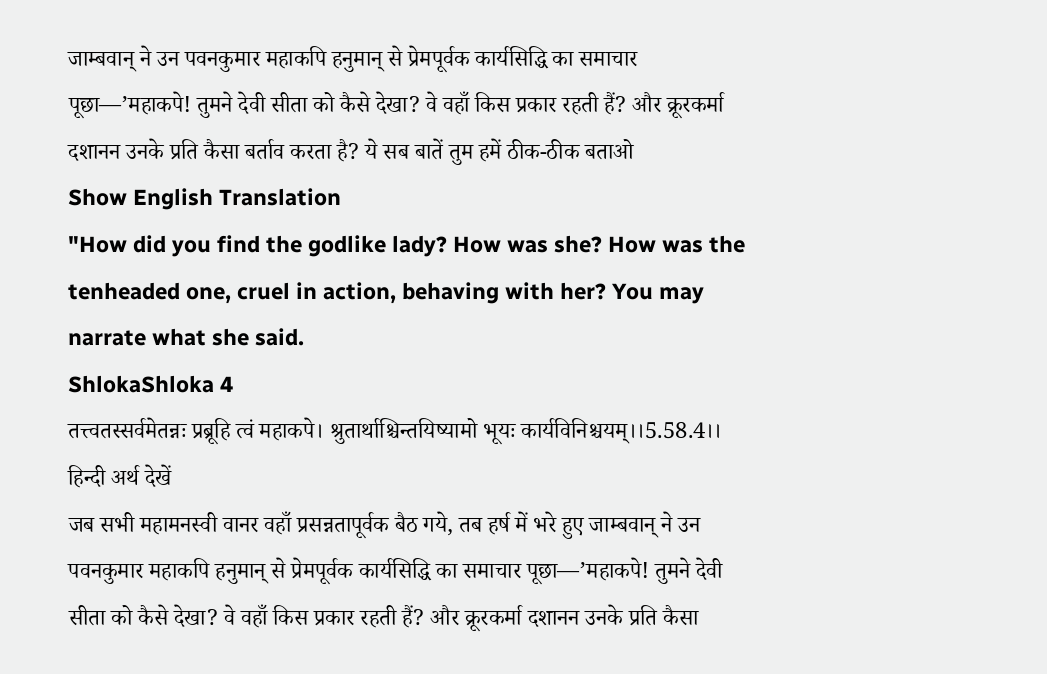जाम्बवान् ने उन पवनकुमार महाकपि हनुमान् से प्रेमपूर्वक कार्यसिद्धि का समाचार पूछा—’महाकपे! तुमने देवी सीता को कैसे देखा? वे वहाँ किस प्रकार रहती हैं? और क्रूरकर्मा दशानन उनके प्रति कैसा बर्ताव करता है? ये सब बातें तुम हमें ठीक-ठीक बताओ
Show English Translation
"How did you find the godlike lady? How was she? How was the tenheaded one, cruel in action, behaving with her? You may narrate what she said.
ShlokaShloka 4
तत्त्वतस्सर्वमेतन्नः प्रब्रूहि त्वं महाकपे। श्रुतार्थाश्चिन्तयिष्यामो भूयः कार्यविनिश्चयम्।।5.58.4।।
हिन्दी अर्थ देखें
जब सभी महामनस्वी वानर वहाँ प्रसन्नतापूर्वक बैठ गये, तब हर्ष में भरे हुए जाम्बवान् ने उन पवनकुमार महाकपि हनुमान् से प्रेमपूर्वक कार्यसिद्धि का समाचार पूछा—’महाकपे! तुमने देवी सीता को कैसे देखा? वे वहाँ किस प्रकार रहती हैं? और क्रूरकर्मा दशानन उनके प्रति कैसा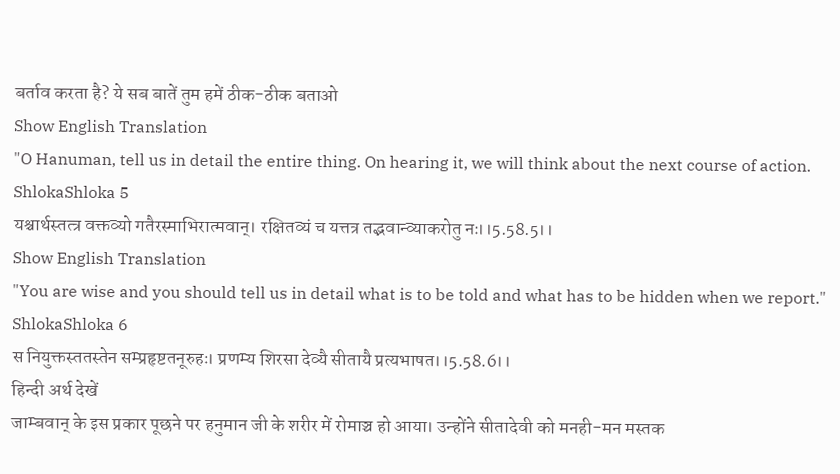बर्ताव करता है? ये सब बातें तुम हमें ठीक-ठीक बताओ
Show English Translation
"O Hanuman, tell us in detail the entire thing. On hearing it, we will think about the next course of action.
ShlokaShloka 5
यश्चार्थस्तत्त्र वक्तव्यो गतैरस्माभिरात्मवान्। रक्षितव्यं च यत्तत्र तद्भवान्व्याकरोतु नः।।5.58.5।।
Show English Translation
"You are wise and you should tell us in detail what is to be told and what has to be hidden when we report."
ShlokaShloka 6
स नियुक्तस्ततस्तेन सम्प्रहृष्टतनूरुहः। प्रणम्य शिरसा देव्यै सीतायै प्रत्यभाषत।।5.58.6।।
हिन्दी अर्थ देखें
जाम्बवान् के इस प्रकार पूछने पर हनुमान जी के शरीर में रोमाञ्च हो आया। उन्होंने सीतादेवी को मनही-मन मस्तक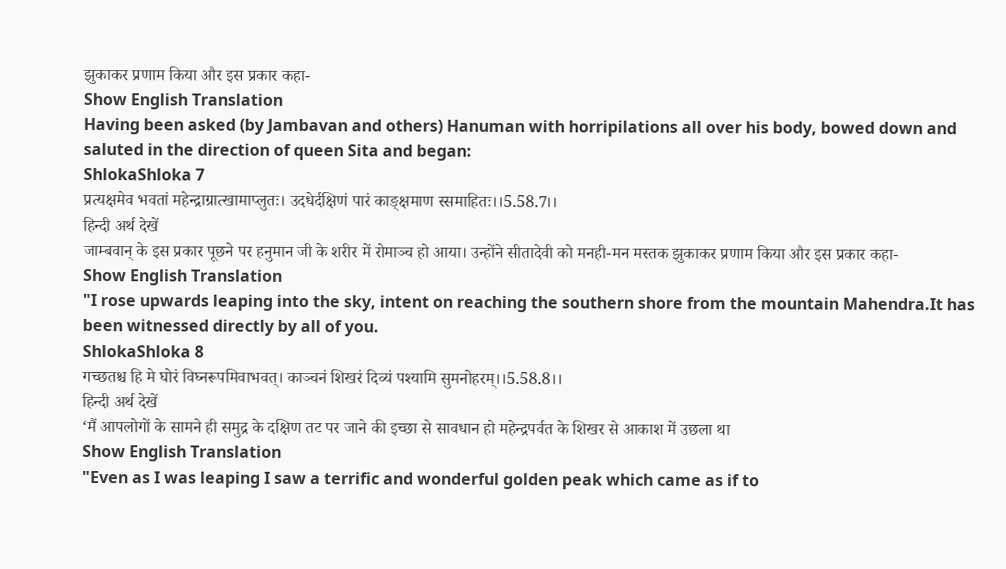झुकाकर प्रणाम किया और इस प्रकार कहा-
Show English Translation
Having been asked (by Jambavan and others) Hanuman with horripilations all over his body, bowed down and saluted in the direction of queen Sita and began:
ShlokaShloka 7
प्रत्यक्षमेव भवतां महेन्द्राग्रात्खामाप्लुतः। उदधेर्दक्षिणं पारं काङ्क्षमाण स्समाहितः।।5.58.7।।
हिन्दी अर्थ देखें
जाम्बवान् के इस प्रकार पूछने पर हनुमान जी के शरीर में रोमाञ्च हो आया। उन्होंने सीतादेवी को मनही-मन मस्तक झुकाकर प्रणाम किया और इस प्रकार कहा-
Show English Translation
"I rose upwards leaping into the sky, intent on reaching the southern shore from the mountain Mahendra.It has been witnessed directly by all of you.
ShlokaShloka 8
गच्छतश्च हि मे घोरं विघ्नरूपमिवाभवत्। काञ्चनं शिखरं दिव्यं पश्यामि सुमनोहरम्।।5.58.8।।
हिन्दी अर्थ देखें
‘मैं आपलोगों के सामने ही समुद्र के दक्षिण तट पर जाने की इच्छा से सावधान हो महेन्द्रपर्वत के शिखर से आकाश में उछला था
Show English Translation
"Even as I was leaping I saw a terrific and wonderful golden peak which came as if to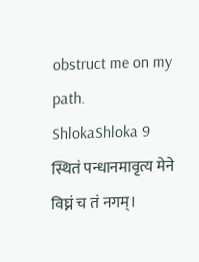obstruct me on my path.
ShlokaShloka 9
स्थितं पन्धानमावृत्य मेने विघ्नं च तं नगम्।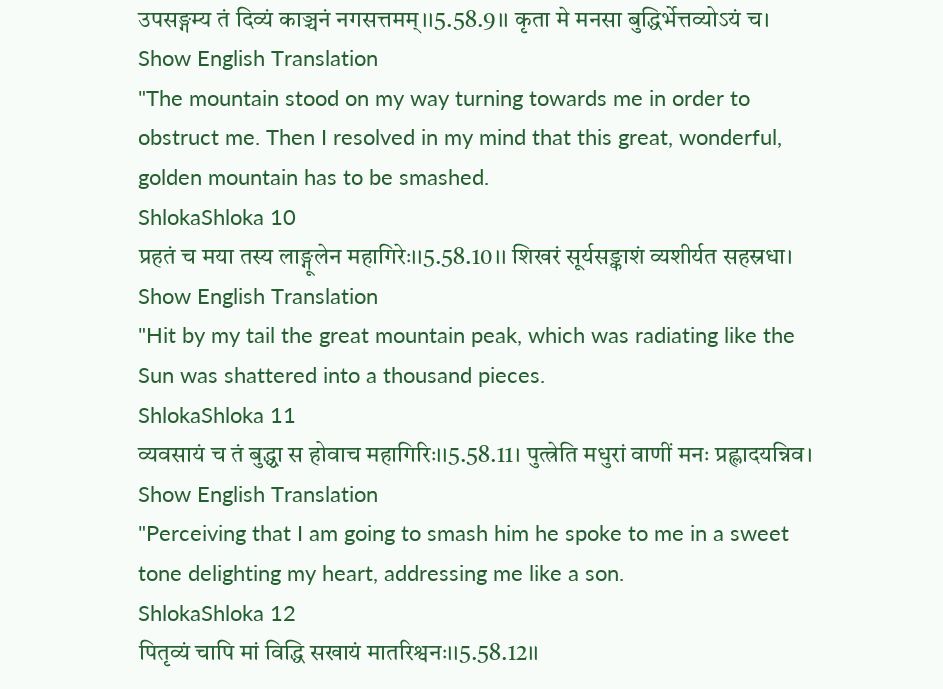उपसङ्गम्य तं दिव्यं काञ्चनं नगसत्तमम्।।5.58.9।। कृता मे मनसा बुद्धिर्भेत्तव्योऽयं च।
Show English Translation
"The mountain stood on my way turning towards me in order to obstruct me. Then I resolved in my mind that this great, wonderful, golden mountain has to be smashed.
ShlokaShloka 10
प्रहतं च मया तस्य लाङ्गूलेन महागिरेः।।5.58.10।। शिखरं सूर्यसङ्काशं व्यशीर्यत सहस्रधा।
Show English Translation
"Hit by my tail the great mountain peak, which was radiating like the Sun was shattered into a thousand pieces.
ShlokaShloka 11
व्यवसायं च तं बुद्ध्वा स होवाच महागिरिः।।5.58.11। पुत्त्रेति मधुरां वाणीं मनः प्रह्लादयन्निव।
Show English Translation
"Perceiving that I am going to smash him he spoke to me in a sweet tone delighting my heart, addressing me like a son.
ShlokaShloka 12
पितृव्यं चापि मां विद्धि सखायं मातरिश्वनः।।5.58.12।।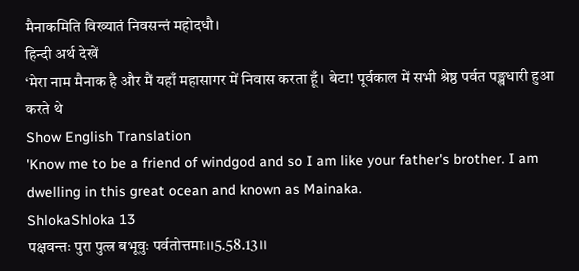मैनाकमिति विख्यातं निवसन्तं महोदधौ।
हिन्दी अर्थ देखें
‘मेरा नाम मैनाक है और मैं यहाँ महासागर में निवास करता हूँ। बेटा! पूर्वकाल में सभी श्रेष्ठ पर्वत पङ्खधारी हुआ करते थे
Show English Translation
'Know me to be a friend of windgod and so I am like your father's brother. I am dwelling in this great ocean and known as Mainaka.
ShlokaShloka 13
पक्षवन्तः पुरा पुत्त्र बभूवुः पर्वतोत्तमाः।।5.58.13।।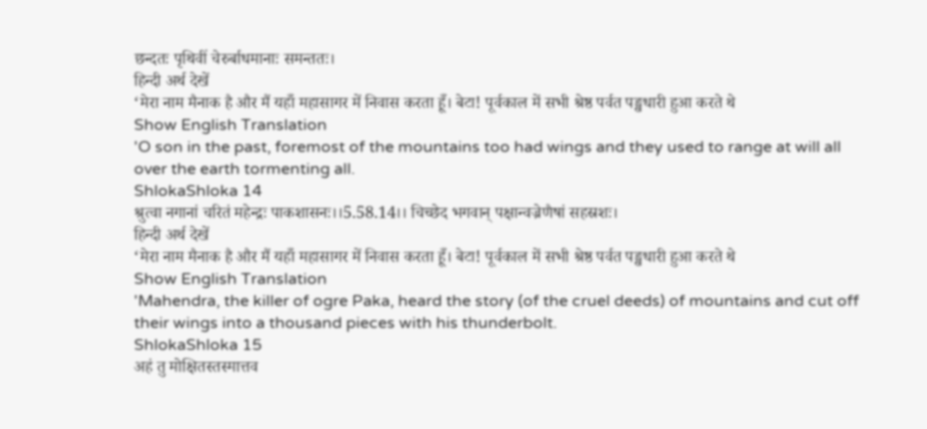छन्दतः पृथिवीं चेरुर्बाधमानाः समन्ततः।
हिन्दी अर्थ देखें
‘मेरा नाम मैनाक है और मैं यहाँ महासागर में निवास करता हूँ। बेटा! पूर्वकाल में सभी श्रेष्ठ पर्वत पङ्खधारी हुआ करते थे
Show English Translation
'O son in the past, foremost of the mountains too had wings and they used to range at will all over the earth tormenting all.
ShlokaShloka 14
श्रुत्वा नगानां चरितं महेन्द्रः पाकशासनः।।5.58.14।। चिच्छेद भगवान् पक्षान्वज्रेणैषां सहस्रशः।
हिन्दी अर्थ देखें
‘मेरा नाम मैनाक है और मैं यहाँ महासागर में निवास करता हूँ। बेटा! पूर्वकाल में सभी श्रेष्ठ पर्वत पङ्खधारी हुआ करते थे
Show English Translation
'Mahendra, the killer of ogre Paka, heard the story (of the cruel deeds) of mountains and cut off their wings into a thousand pieces with his thunderbolt.
ShlokaShloka 15
अहं तु मोक्षितस्तस्मात्तव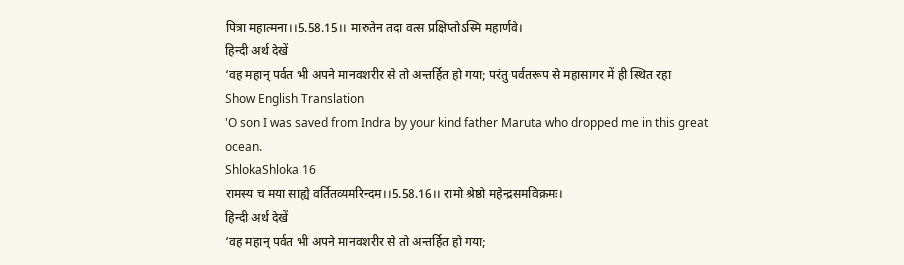पित्रा महात्मना।।5.58.15।। मारुतेन तदा वत्स प्रक्षिप्तोऽस्मि महार्णवे।
हिन्दी अर्थ देखें
‘वह महान् पर्वत भी अपने मानवशरीर से तो अन्तर्हित हो गया; परंतु पर्वतरूप से महासागर में ही स्थित रहा
Show English Translation
'O son I was saved from Indra by your kind father Maruta who dropped me in this great ocean.
ShlokaShloka 16
रामस्य च मया साह्ये वर्तितव्यमरिन्दम।।5.58.16।। रामो श्रेष्ठो महेन्द्रसमविक्रमः।
हिन्दी अर्थ देखें
‘वह महान् पर्वत भी अपने मानवशरीर से तो अन्तर्हित हो गया;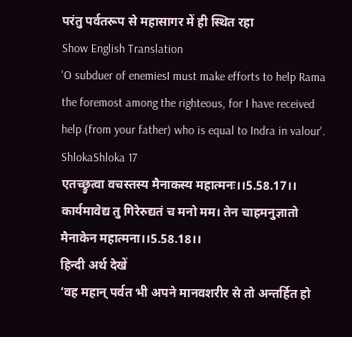परंतु पर्वतरूप से महासागर में ही स्थित रहा
Show English Translation
'O subduer of enemiesI must make efforts to help Rama the foremost among the righteous, for I have received help (from your father) who is equal to Indra in valour'.
ShlokaShloka 17
एतच्छ्रुत्वा वचस्तस्य मैनाकस्य महात्मनः।।5.58.17।। कार्यमावेद्य तु गिरेरुद्यतं च मनो मम। तेन चाहमनुज्ञातो मैनाकेन महात्मना।।5.58.18।।
हिन्दी अर्थ देखें
‘वह महान् पर्वत भी अपने मानवशरीर से तो अन्तर्हित हो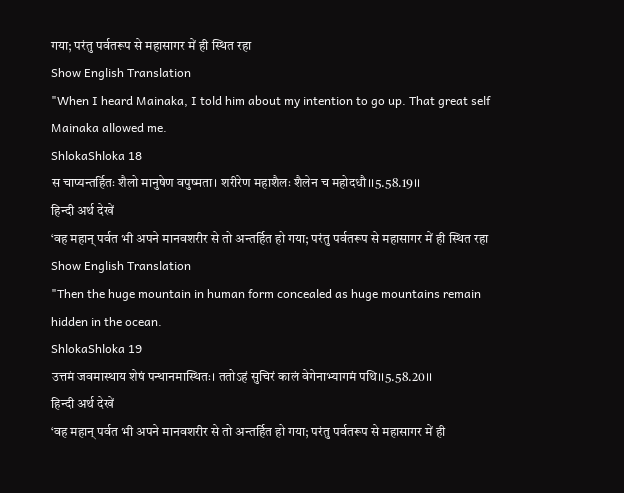गया; परंतु पर्वतरूप से महासागर में ही स्थित रहा
Show English Translation
"When I heard Mainaka, I told him about my intention to go up. That great self Mainaka allowed me.
ShlokaShloka 18
स चाप्यन्तर्हितः शैलो मानुषेण वपुष्मता। शरीरेण महाशैलः शैलेन च महोदधौ।।5.58.19।।
हिन्दी अर्थ देखें
‘वह महान् पर्वत भी अपने मानवशरीर से तो अन्तर्हित हो गया; परंतु पर्वतरूप से महासागर में ही स्थित रहा
Show English Translation
"Then the huge mountain in human form concealed as huge mountains remain hidden in the ocean.
ShlokaShloka 19
उत्तमं जवमास्थाय शेषं पन्थानमास्थितः। ततोऽहं सुचिरं कालं वेगेनाभ्यागमं पथि।।5.58.20।।
हिन्दी अर्थ देखें
‘वह महान् पर्वत भी अपने मानवशरीर से तो अन्तर्हित हो गया; परंतु पर्वतरूप से महासागर में ही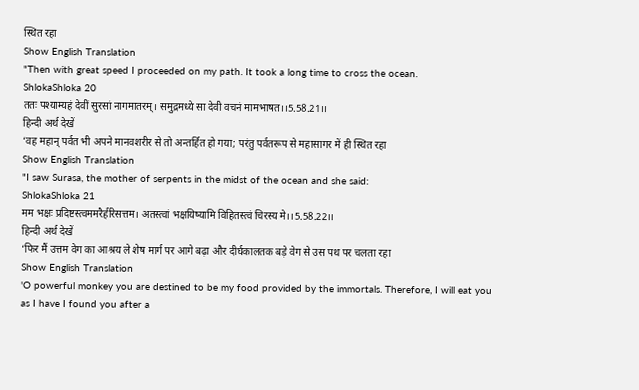स्थित रहा
Show English Translation
"Then with great speed I proceeded on my path. It took a long time to cross the ocean.
ShlokaShloka 20
ततः पश्याम्यहं देवीं सुरसां नागमातरम्। समुद्रमध्ये सा देवी वचनं मामभाषत।।5.58.21।।
हिन्दी अर्थ देखें
‘वह महान् पर्वत भी अपने मानवशरीर से तो अन्तर्हित हो गया; परंतु पर्वतरूप से महासागर में ही स्थित रहा
Show English Translation
"I saw Surasa, the mother of serpents in the midst of the ocean and she said:
ShlokaShloka 21
मम भक्षः प्रदिष्टस्त्वममरैर्हरिसत्तम। अतस्त्वां भक्षयिष्यामि विहितस्त्वं चिरस्य मे।।5.58.22।।
हिन्दी अर्थ देखें
‘फिर मैं उत्तम वेग का आश्रय ले शेष मार्ग पर आगे बढ़ा और दीर्घकालतक बड़े वेग से उस पथ पर चलता रहा
Show English Translation
'O powerful monkey you are destined to be my food provided by the immortals. Therefore, I will eat you as I have I found you after a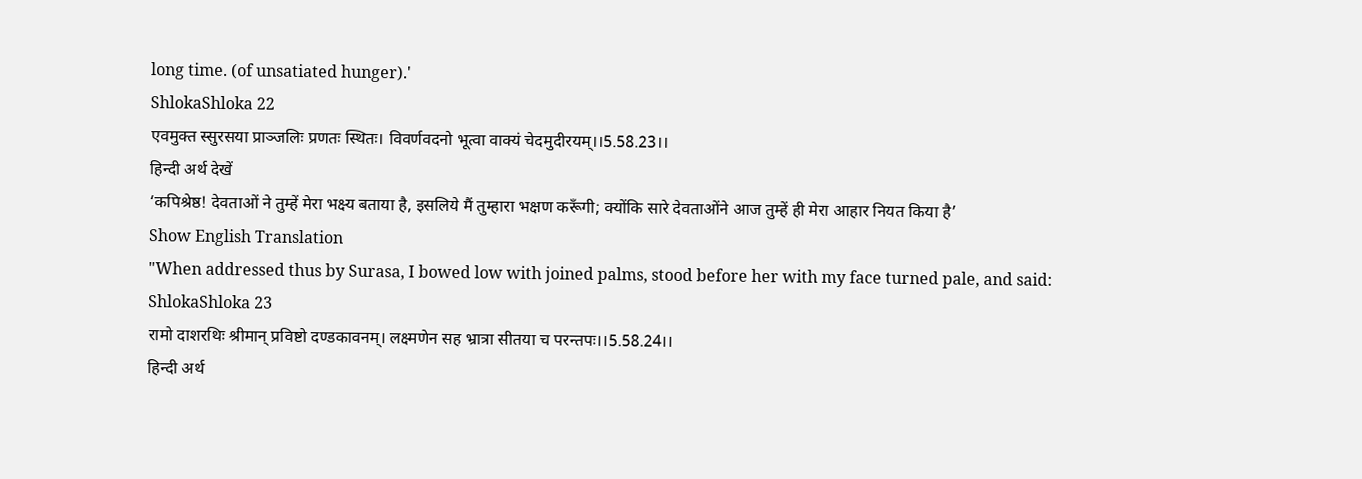long time. (of unsatiated hunger).'
ShlokaShloka 22
एवमुक्त स्सुरसया प्राञ्जलिः प्रणतः स्थितः। विवर्णवदनो भूत्वा वाक्यं चेदमुदीरयम्।।5.58.23।।
हिन्दी अर्थ देखें
‘कपिश्रेष्ठ! देवताओं ने तुम्हें मेरा भक्ष्य बताया है, इसलिये मैं तुम्हारा भक्षण करूँगी; क्योंकि सारे देवताओंने आज तुम्हें ही मेरा आहार नियत किया है’
Show English Translation
"When addressed thus by Surasa, I bowed low with joined palms, stood before her with my face turned pale, and said:
ShlokaShloka 23
रामो दाशरथिः श्रीमान् प्रविष्टो दण्डकावनम्। लक्ष्मणेन सह भ्रात्रा सीतया च परन्तपः।।5.58.24।।
हिन्दी अर्थ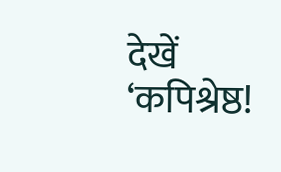देखें
‘कपिश्रेष्ठ!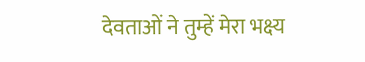देवताओं ने तुम्हें मेरा भक्ष्य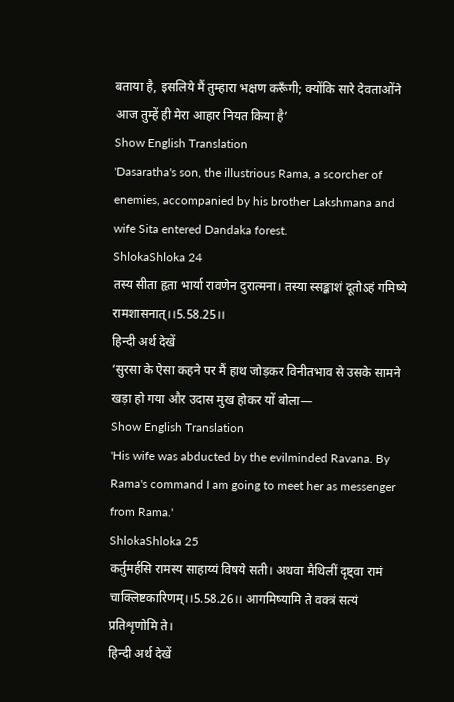बताया है, इसलिये मैं तुम्हारा भक्षण करूँगी; क्योंकि सारे देवताओंने आज तुम्हें ही मेरा आहार नियत किया है’
Show English Translation
'Dasaratha's son, the illustrious Rama, a scorcher of enemies, accompanied by his brother Lakshmana and wife Sita entered Dandaka forest.
ShlokaShloka 24
तस्य सीता हृता भार्या रावणेन दुरात्मना। तस्या स्सङ्काशं दूतोऽहं गमिष्ये रामशासनात्।।5.58.25।।
हिन्दी अर्थ देखें
‘सुरसा के ऐसा कहने पर मैं हाथ जोड़कर विनीतभाव से उसके सामने खड़ा हो गया और उदास मुख होकर यों बोला—
Show English Translation
'His wife was abducted by the evilminded Ravana. By Rama's command I am going to meet her as messenger from Rama.'
ShlokaShloka 25
कर्तुमर्हसि रामस्य साहाय्यं विषये सती। अथवा मैथिलीं दृष्ट्वा रामं चाक्लिष्टकारिणम्।।5.58.26।। आगमिष्यामि ते वक्त्रं सत्यं प्रतिशृणोमि ते।
हिन्दी अर्थ देखें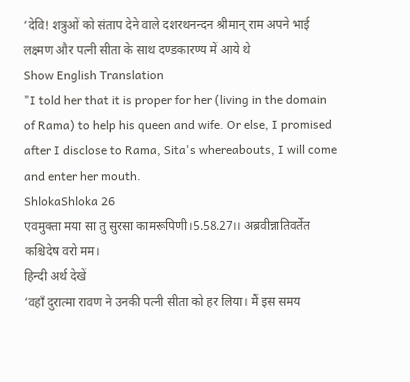‘देवि! शत्रुओं को संताप देने वाले दशरथनन्दन श्रीमान् राम अपने भाई लक्ष्मण और पत्नी सीता के साथ दण्डकारण्य में आये थे
Show English Translation
"I told her that it is proper for her (living in the domain of Rama) to help his queen and wife. Or else, I promised after I disclose to Rama, Sita's whereabouts, I will come and enter her mouth.
ShlokaShloka 26
एवमुक्ता मया सा तु सुरसा कामरूपिणी।5.58.27।। अब्रवीन्नातिवर्तेत कश्चिदेष वरो मम।
हिन्दी अर्थ देखें
‘वहाँ दुरात्मा रावण ने उनकी पत्नी सीता को हर लिया। मैं इस समय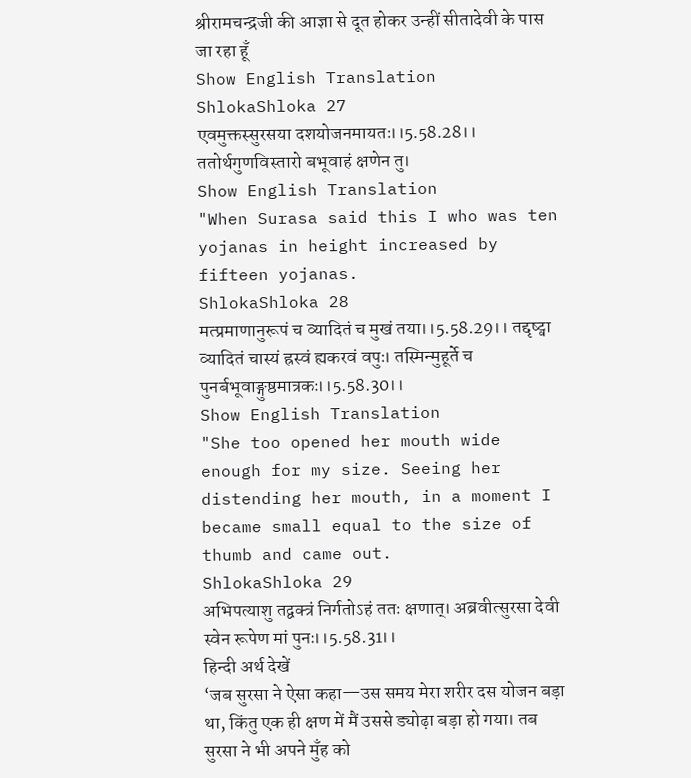श्रीरामचन्द्रजी की आज्ञा से दूत होकर उन्हीं सीतादेवी के पास जा रहा हूँ
Show English Translation
ShlokaShloka 27
एवमुक्तस्सुरसया दशयोजनमायतः।।5.58.28।। ततोर्थगुणविस्तारो बभूवाहं क्षणेन तु।
Show English Translation
"When Surasa said this I who was ten yojanas in height increased by fifteen yojanas.
ShlokaShloka 28
मत्प्रमाणानुरूपं च व्यादितं च मुखं तया।।5.58.29।। तद्दृष्ट्वा व्यादितं चास्यं ह्रस्वं ह्यकरवं वपुः। तस्मिन्मुहूर्ते च पुनर्बभूवाङ्गुष्ठमात्रकः।।5.58.30।।
Show English Translation
"She too opened her mouth wide enough for my size. Seeing her distending her mouth, in a moment I became small equal to the size of thumb and came out.
ShlokaShloka 29
अभिपत्याशु तद्वक्त्रं निर्गतोऽहं ततः क्षणात्। अब्रवीत्सुरसा देवी स्वेन रूपेण मां पुनः।।5.58.31।।
हिन्दी अर्थ देखें
‘जब सुरसा ने ऐसा कहा—उस समय मेरा शरीर दस योजन बड़ा था, किंतु एक ही क्षण में मैं उससे ड्योढ़ा बड़ा हो गया। तब सुरसा ने भी अपने मुँह को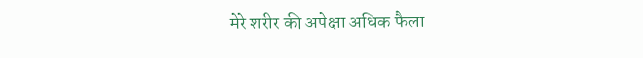मेरे शरीर की अपेक्षा अधिक फैला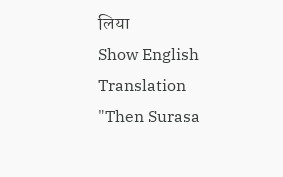लिया
Show English Translation
"Then Surasa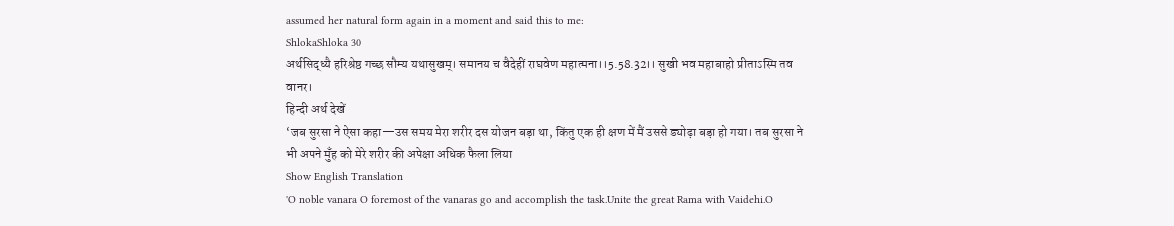assumed her natural form again in a moment and said this to me:
ShlokaShloka 30
अर्थसिद्ध्यै हरिश्रेष्ठ गच्छ सौम्य यथासुखम्। समानय च वैदेहीं राघवेण महात्मना।।5.58.32।। सुखी भव महाबाहो प्रीताऽस्मि तव वानर।
हिन्दी अर्थ देखें
‘जब सुरसा ने ऐसा कहा—उस समय मेरा शरीर दस योजन बड़ा था, किंतु एक ही क्षण में मैं उससे ड्योढ़ा बड़ा हो गया। तब सुरसा ने भी अपने मुँह को मेरे शरीर की अपेक्षा अधिक फैला लिया
Show English Translation
'O noble vanara O foremost of the vanaras go and accomplish the task.Unite the great Rama with Vaidehi.O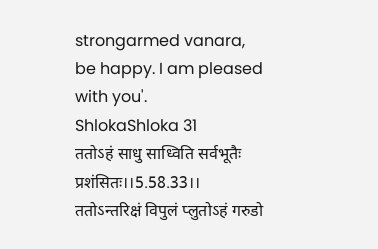strongarmed vanara, be happy. I am pleased with you'.
ShlokaShloka 31
ततोऽहं साधु साध्विति सर्वभूतैः प्रशंसितः।।5.58.33।। ततोऽन्तरिक्षं विपुलं प्लुतोऽहं गरुडो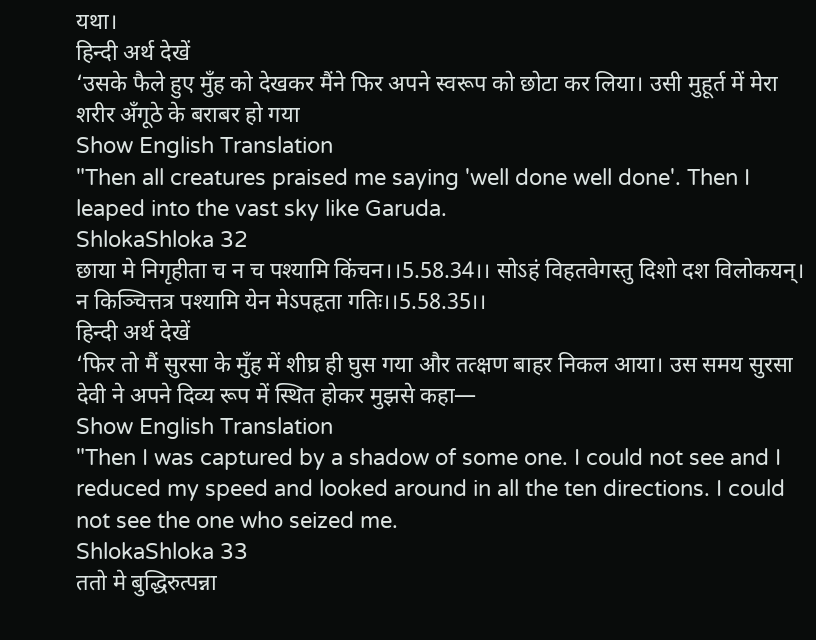यथा।
हिन्दी अर्थ देखें
‘उसके फैले हुए मुँह को देखकर मैंने फिर अपने स्वरूप को छोटा कर लिया। उसी मुहूर्त में मेरा शरीर अँगूठे के बराबर हो गया
Show English Translation
"Then all creatures praised me saying 'well done well done'. Then I leaped into the vast sky like Garuda.
ShlokaShloka 32
छाया मे निगृहीता च न च पश्यामि किंचन।।5.58.34।। सोऽहं विहतवेगस्तु दिशो दश विलोकयन्। न किञ्चित्तत्र पश्यामि येन मेऽपहृता गतिः।।5.58.35।।
हिन्दी अर्थ देखें
‘फिर तो मैं सुरसा के मुँह में शीघ्र ही घुस गया और तत्क्षण बाहर निकल आया। उस समय सुरसा देवी ने अपने दिव्य रूप में स्थित होकर मुझसे कहा—
Show English Translation
"Then I was captured by a shadow of some one. I could not see and I reduced my speed and looked around in all the ten directions. I could not see the one who seized me.
ShlokaShloka 33
ततो मे बुद्धिरुत्पन्ना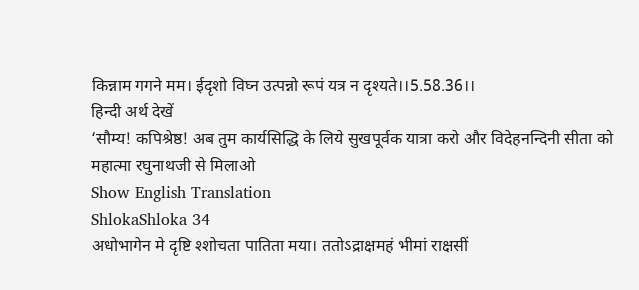किन्नाम गगने मम। ईदृशो विघ्न उत्पन्नो रूपं यत्र न दृश्यते।।5.58.36।।
हिन्दी अर्थ देखें
‘सौम्य! कपिश्रेष्ठ! अब तुम कार्यसिद्धि के लिये सुखपूर्वक यात्रा करो और विदेहनन्दिनी सीता को महात्मा रघुनाथजी से मिलाओ
Show English Translation
ShlokaShloka 34
अधोभागेन मे दृष्टि श्शोचता पातिता मया। ततोऽद्राक्षमहं भीमां राक्षसीं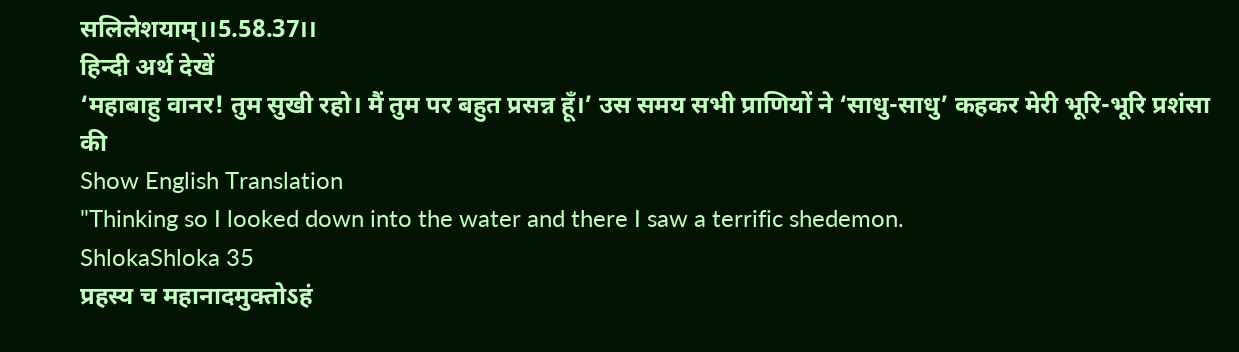सलिलेशयाम्।।5.58.37।।
हिन्दी अर्थ देखें
‘महाबाहु वानर! तुम सुखी रहो। मैं तुम पर बहुत प्रसन्न हूँ।’ उस समय सभी प्राणियों ने ‘साधु-साधु’ कहकर मेरी भूरि-भूरि प्रशंसा की
Show English Translation
"Thinking so I looked down into the water and there I saw a terrific shedemon.
ShlokaShloka 35
प्रहस्य च महानादमुक्तोऽहं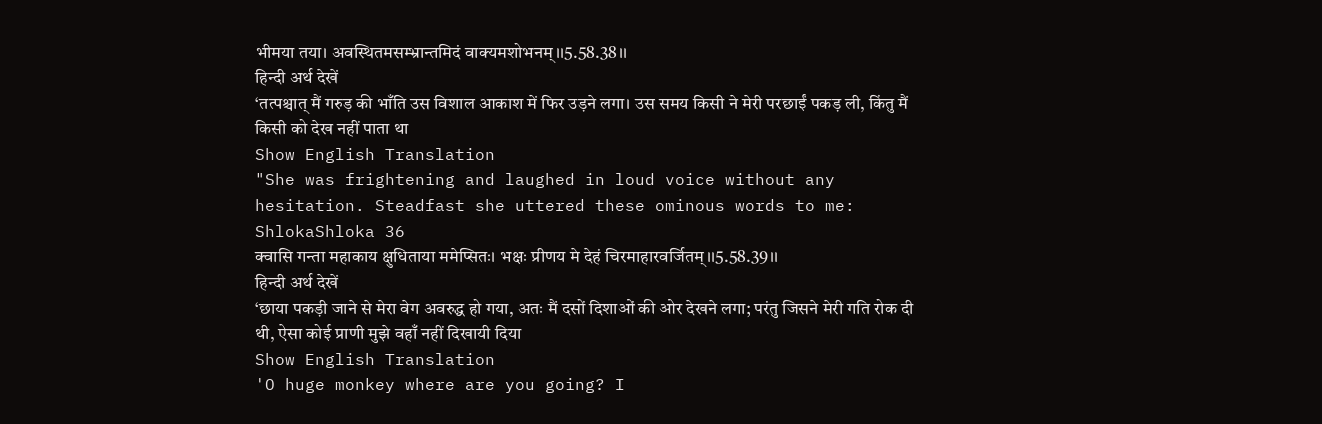भीमया तया। अवस्थितमसम्भ्रान्तमिदं वाक्यमशोभनम्।।5.58.38।।
हिन्दी अर्थ देखें
‘तत्पश्चात् मैं गरुड़ की भाँति उस विशाल आकाश में फिर उड़ने लगा। उस समय किसी ने मेरी परछाईं पकड़ ली, किंतु मैं किसी को देख नहीं पाता था
Show English Translation
"She was frightening and laughed in loud voice without any hesitation. Steadfast she uttered these ominous words to me:
ShlokaShloka 36
क्वासि गन्ता महाकाय क्षुधिताया ममेप्सितः। भक्षः प्रीणय मे देहं चिरमाहारवर्जितम्।।5.58.39।।
हिन्दी अर्थ देखें
‘छाया पकड़ी जाने से मेरा वेग अवरुद्ध हो गया, अतः मैं दसों दिशाओं की ओर देखने लगा; परंतु जिसने मेरी गति रोक दी थी, ऐसा कोई प्राणी मुझे वहाँ नहीं दिखायी दिया
Show English Translation
'O huge monkey where are you going? I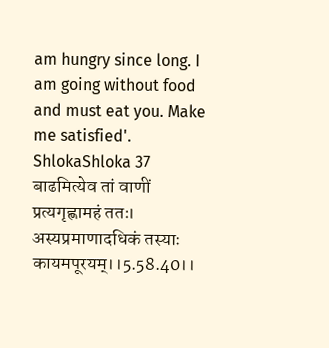am hungry since long. I am going without food and must eat you. Make me satisfied'.
ShlokaShloka 37
बाढमित्येव तां वाणीं प्रत्यगृह्णामहं ततः। अस्यप्रमाणादधिकं तस्याः कायमपूरयम्।।5.58.40।।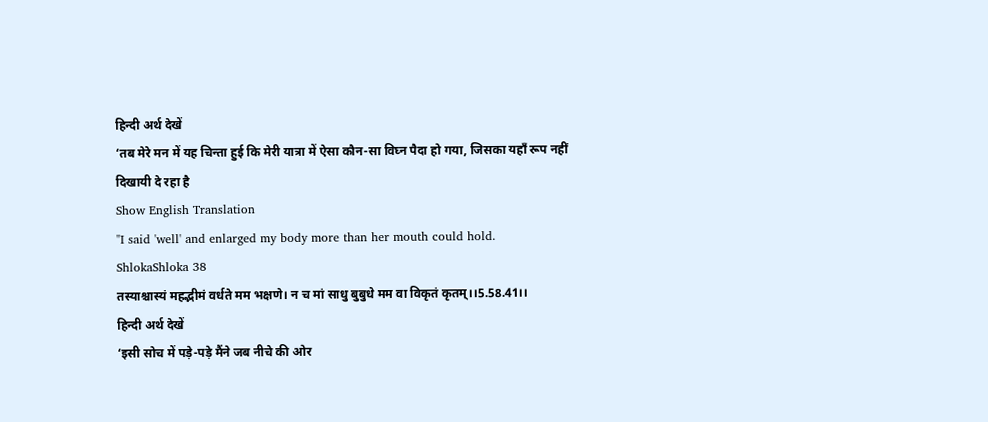हिन्दी अर्थ देखें
‘तब मेरे मन में यह चिन्ता हुई कि मेरी यात्रा में ऐसा कौन-सा विघ्न पैदा हो गया, जिसका यहाँ रूप नहीं दिखायी दे रहा है
Show English Translation
"I said 'well' and enlarged my body more than her mouth could hold.
ShlokaShloka 38
तस्याश्चास्यं महद्भीमं वर्धते मम भक्षणे। न च मां साधु बुबुधे मम वा विकृतं कृतम्।।5.58.41।।
हिन्दी अर्थ देखें
‘इसी सोच में पड़े-पड़े मैंने जब नीचे की ओर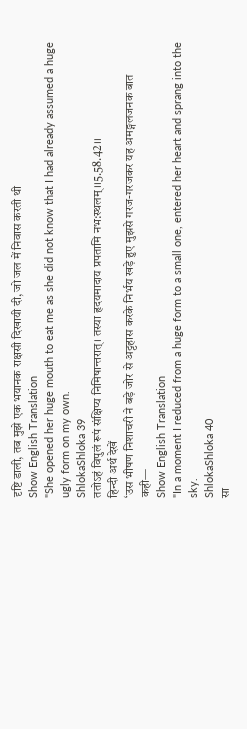दृष्टि डाली, तब मुझे एक भयानक राक्षसी दिखायी दी, जो जल में निवास करती थी
Show English Translation
"She opened her huge mouth to eat me as she did not know that I had already assumed a huge ugly form on my own.
ShlokaShloka 39
ततोऽहं विपुलं रूपं संक्षिप्य निमिषान्तरात्। तस्या हृदयमादाय प्रपतामि नभ:स्थलम्।।5.58.42।।
हिन्दी अर्थ देखें
‘उस भीषण निशाचरी ने बड़े जोर से अट्टहास करके निर्भय खड़े हुए मुझसे गरज-गरजकर यह अमङ्गलजनक बात कही—
Show English Translation
"In a moment I reduced from a huge form to a small one, entered her heart and sprang into the sky.
ShlokaShloka 40
सा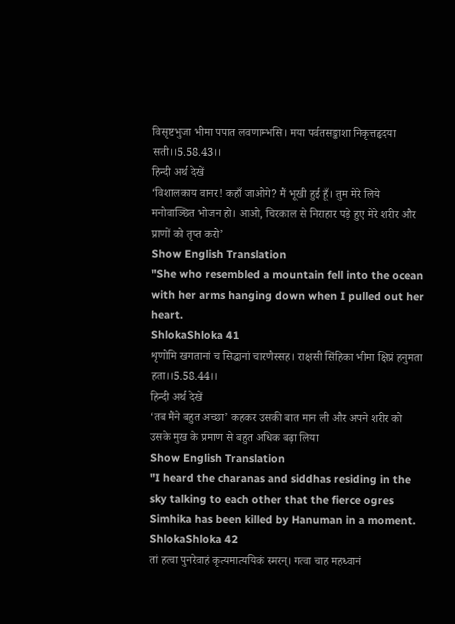विसृष्टभुजा भीमा पपात लवणाम्भसि। मया पर्वतसङ्काशा निकृत्तहृदया सती।।5.58.43।।
हिन्दी अर्थ देखें
‘विशालकाय वानर! कहाँ जाओगे? मैं भूखी हुई हूँ। तुम मेरे लिये मनोवाञ्छित भोजन हो। आओ, चिरकाल से निराहार पड़े हुए मेरे शरीर और प्राणों को तृप्त करो’
Show English Translation
"She who resembled a mountain fell into the ocean with her arms hanging down when I pulled out her heart.
ShlokaShloka 41
शृणोमि खगतानां च सिद्धानां चारणैस्सह। राक्षसी सिंहिका भीमा क्षिप्रं हनुमता हता।।5.58.44।।
हिन्दी अर्थ देखें
‘तब मैंने बहुत अच्छा’ कहकर उसकी बात मान ली और अपने शरीर को उसके मुख के प्रमाण से बहुत अधिक बढ़ा लिया
Show English Translation
"I heard the charanas and siddhas residing in the sky talking to each other that the fierce ogres Simhika has been killed by Hanuman in a moment.
ShlokaShloka 42
तां हत्वा पुनरेवाहं कृत्यमात्ययिकं स्मरन्। गत्वा चाह महध्वानं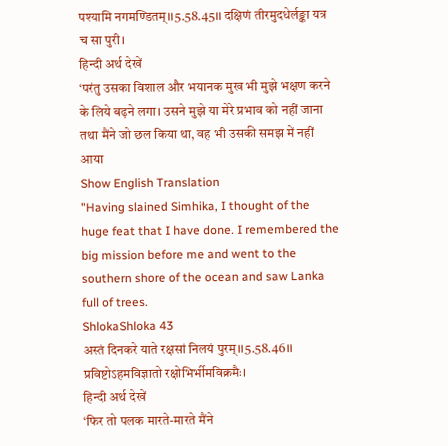पश्यामि नगमण्डितम्।।5.58.45।। दक्षिणं तीरमुदधेर्लङ्का यत्र च सा पुरी।
हिन्दी अर्थ देखें
‘परंतु उसका विशाल और भयानक मुख भी मुझे भक्षण करने के लिये बढ़ने लगा। उसने मुझे या मेरे प्रभाव को नहीं जाना तथा मैंने जो छल किया था, वह भी उसकी समझ में नहीं आया
Show English Translation
"Having slained Simhika, I thought of the huge feat that I have done. I remembered the big mission before me and went to the southern shore of the ocean and saw Lanka full of trees.
ShlokaShloka 43
अस्तं दिनकरे याते रक्षसां निलयं पुरम्।।5.58.46।। प्रविष्टोऽहमविज्ञातो रक्षोभिर्भीमविक्रमैः।
हिन्दी अर्थ देखें
‘फिर तो पलक मारते-मारते मैंने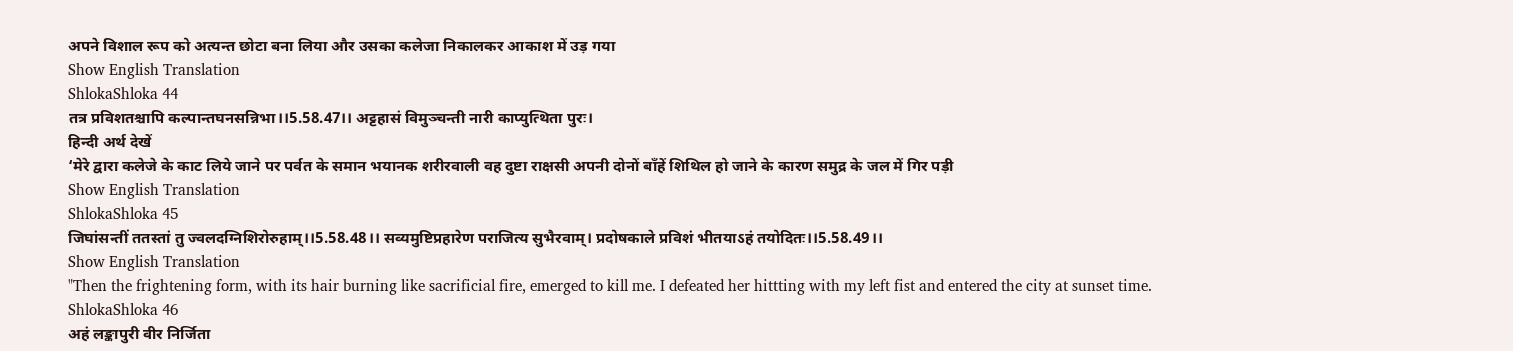अपने विशाल रूप को अत्यन्त छोटा बना लिया और उसका कलेजा निकालकर आकाश में उड़ गया
Show English Translation
ShlokaShloka 44
तत्र प्रविशतश्चापि कल्पान्तघनसन्निभा।।5.58.47।। अट्टहासं विमुञ्चन्ती नारी काप्युत्थिता पुरः।
हिन्दी अर्थ देखें
‘मेरे द्वारा कलेजे के काट लिये जाने पर पर्वत के समान भयानक शरीरवाली वह दुष्टा राक्षसी अपनी दोनों बाँहें शिथिल हो जाने के कारण समुद्र के जल में गिर पड़ी
Show English Translation
ShlokaShloka 45
जिघांसन्तीं ततस्तां तु ज्वलदग्निशिरोरुहाम्।।5.58.48।। सव्यमुष्टिप्रहारेण पराजित्य सुभैरवाम्। प्रदोषकाले प्रविशं भीतयाऽहं तयोदितः।।5.58.49।।
Show English Translation
"Then the frightening form, with its hair burning like sacrificial fire, emerged to kill me. I defeated her hittting with my left fist and entered the city at sunset time.
ShlokaShloka 46
अहं लङ्कापुरी वीर निर्जिता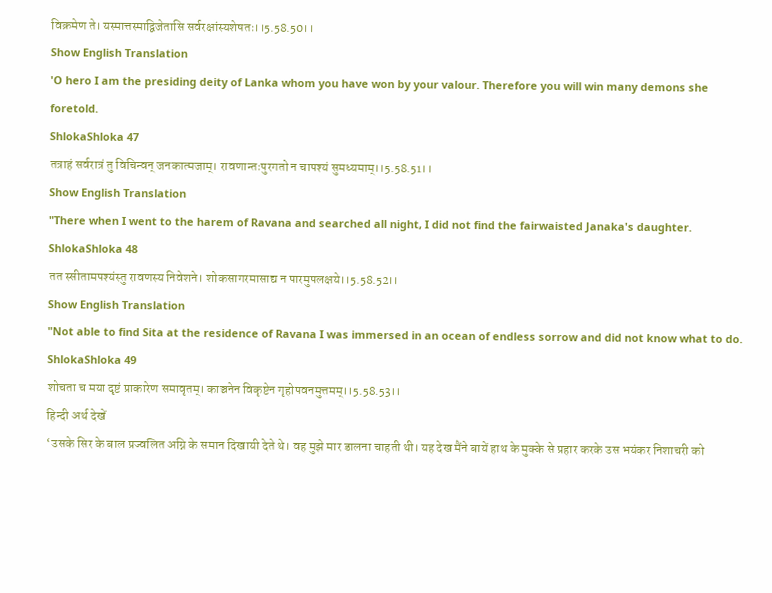विक्रमेण ते। यस्मात्तस्माद्विजेतासि सर्वरक्षांस्यशेषतः।।5.58.50।।
Show English Translation
'O hero I am the presiding deity of Lanka whom you have won by your valour. Therefore you will win many demons she foretold.
ShlokaShloka 47
तत्राहं सर्वरात्रं तु विचिन्वन् जनकात्मजाम्। रावणान्तःपुरगतो न चापश्यं सुमध्यमाम्।।5.58.51।।
Show English Translation
"There when I went to the harem of Ravana and searched all night, I did not find the fairwaisted Janaka's daughter.
ShlokaShloka 48
तत स्सीतामपश्यंस्तु रावणस्य निवेशने। शोकसागरमासाद्य न पारमुपलक्षये।।5.58.52।।
Show English Translation
"Not able to find Sita at the residence of Ravana I was immersed in an ocean of endless sorrow and did not know what to do.
ShlokaShloka 49
शोचता च मया दृष्टं प्राकारेण समावृतम्। काञ्चनेन विकृष्टेन गृहोपवनमुत्तमम्।।5.58.53।।
हिन्दी अर्थ देखें
‘उसके सिर के बाल प्रज्वलित अग्नि के समान दिखायी देते थे। वह मुझे मार डालना चाहती थी। यह देख मैंने बायें हाथ के मुक्के से प्रहार करके उस भयंकर निशाचरी को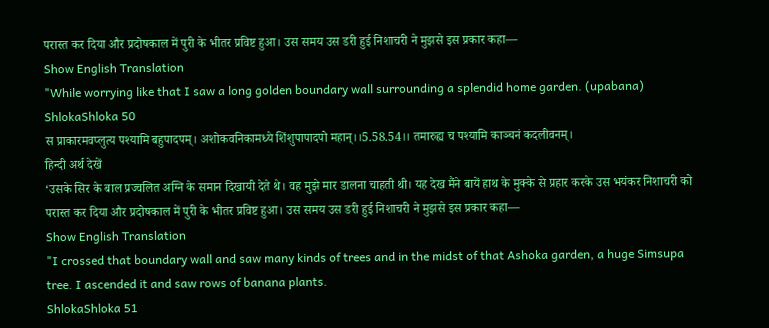परास्त कर दिया और प्रदोषकाल में पुरी के भीतर प्रविष्ट हुआ। उस समय उस डरी हुई निशाचरी ने मुझसे इस प्रकार कहा—
Show English Translation
"While worrying like that I saw a long golden boundary wall surrounding a splendid home garden. (upabana)
ShlokaShloka 50
स प्राकारमवप्लुत्य पश्यामि बहुपादपम्। अशोकवनिकामध्ये शिंशुपापादपो महान्।।5.58.54।। तमारुह्य च पश्यामि काञ्चनं कदलीवनम्।
हिन्दी अर्थ देखें
‘उसके सिर के बाल प्रज्वलित अग्नि के समान दिखायी देते थे। वह मुझे मार डालना चाहती थी। यह देख मैंने बायें हाथ के मुक्के से प्रहार करके उस भयंकर निशाचरी को परास्त कर दिया और प्रदोषकाल में पुरी के भीतर प्रविष्ट हुआ। उस समय उस डरी हुई निशाचरी ने मुझसे इस प्रकार कहा—
Show English Translation
"I crossed that boundary wall and saw many kinds of trees and in the midst of that Ashoka garden, a huge Simsupa tree. I ascended it and saw rows of banana plants.
ShlokaShloka 51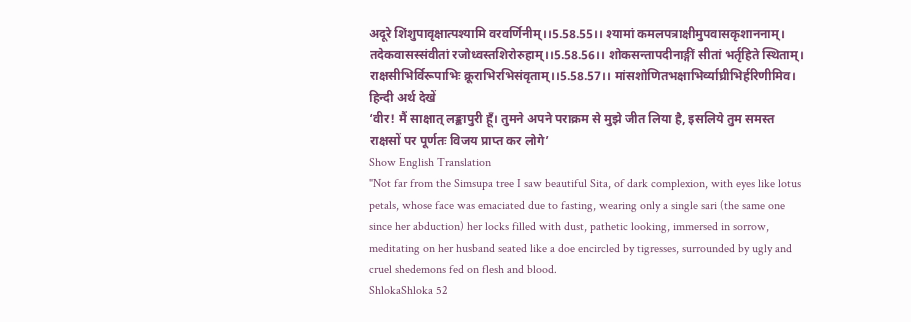अदूरे शिंशुपावृक्षात्पश्यामि वरवर्णिनीम्।।5.58.55।। श्यामां कमलपत्राक्षीमुपवासकृशाननाम्। तदेकवासस्संवीतां रजोध्वस्तशिरोरुहाम्।।5.58.56।। शोकसन्तापदीनाङ्गीं सीतां भर्तृहिते स्थिताम्। राक्षसीभिर्विरूपाभिः क्रूराभिरभिसंवृताम्।।5.58.57।। मांसशोणितभक्षाभिर्व्याघ्रीभिर्हरिणीमिव।
हिन्दी अर्थ देखें
‘वीर! मैं साक्षात् लङ्कापुरी हूँ। तुमने अपने पराक्रम से मुझे जीत लिया है, इसलिये तुम समस्त राक्षसों पर पूर्णतः विजय प्राप्त कर लोगे’
Show English Translation
"Not far from the Simsupa tree I saw beautiful Sita, of dark complexion, with eyes like lotus petals, whose face was emaciated due to fasting, wearing only a single sari (the same one since her abduction) her locks filled with dust, pathetic looking, immersed in sorrow, meditating on her husband seated like a doe encircled by tigresses, surrounded by ugly and cruel shedemons fed on flesh and blood.
ShlokaShloka 52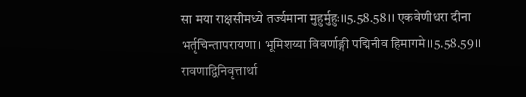सा मया राक्षसीमध्ये तर्ज्यमाना मुहुर्मुहुः।।5.58.58।। एकवेणीधरा दीना भर्तृचिन्तापरायणा। भूमिशय्या विवर्णाङ्गी पद्मिनीव हिमागमे।।5.58.59।। रावणाद्विनिवृत्तार्था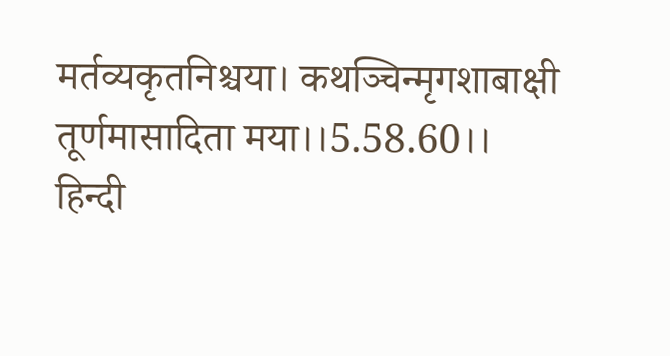मर्तव्यकृतनिश्चया। कथञ्चिन्मृगशाबाक्षी तूर्णमासादिता मया।।5.58.60।।
हिन्दी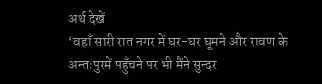अर्थ देखें
‘वहाँ सारी रात नगर में घर-घर घूमने और रावण के अन्तःपुरमें पहुँचने पर भी मैंने सुन्दर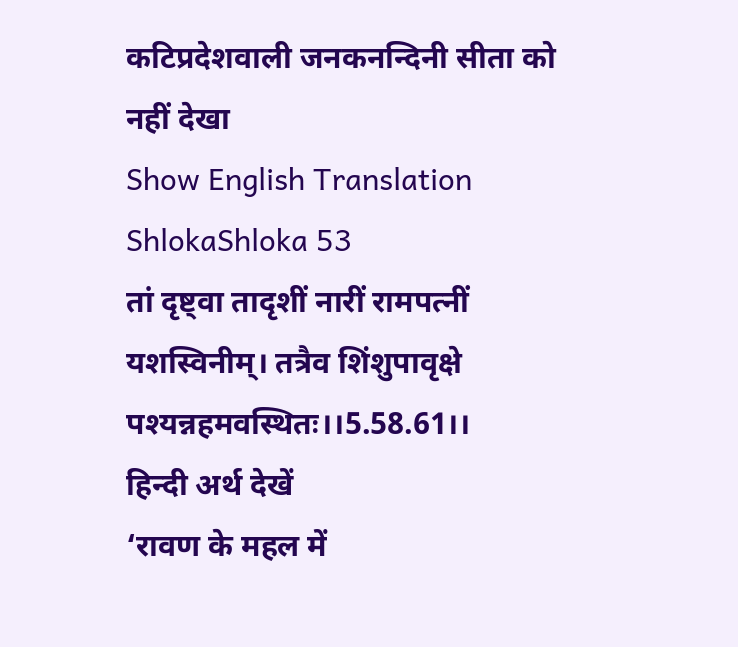कटिप्रदेशवाली जनकनन्दिनी सीता को नहीं देखा
Show English Translation
ShlokaShloka 53
तां दृष्ट्वा तादृशीं नारीं रामपत्नीं यशस्विनीम्। तत्रैव शिंशुपावृक्षे पश्यन्नहमवस्थितः।।5.58.61।।
हिन्दी अर्थ देखें
‘रावण के महल में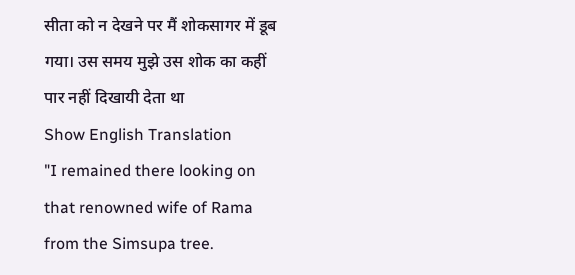सीता को न देखने पर मैं शोकसागर में डूब गया। उस समय मुझे उस शोक का कहीं पार नहीं दिखायी देता था
Show English Translation
"I remained there looking on that renowned wife of Rama from the Simsupa tree.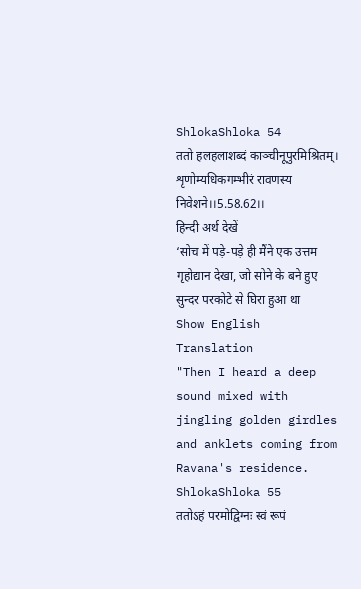ShlokaShloka 54
ततो हलहलाशब्दं काञ्चीनूपुरमिश्रितम्। शृणोम्यधिकगम्भीरं रावणस्य निवेशने।।5.58.62।।
हिन्दी अर्थ देखें
‘सोच में पड़े-पड़े ही मैंने एक उत्तम गृहोद्यान देखा, जो सोने के बने हुए सुन्दर परकोटे से घिरा हुआ था
Show English Translation
"Then I heard a deep sound mixed with jingling golden girdles and anklets coming from Ravana's residence.
ShlokaShloka 55
ततोऽहं परमोद्विग्नः स्वं रूपं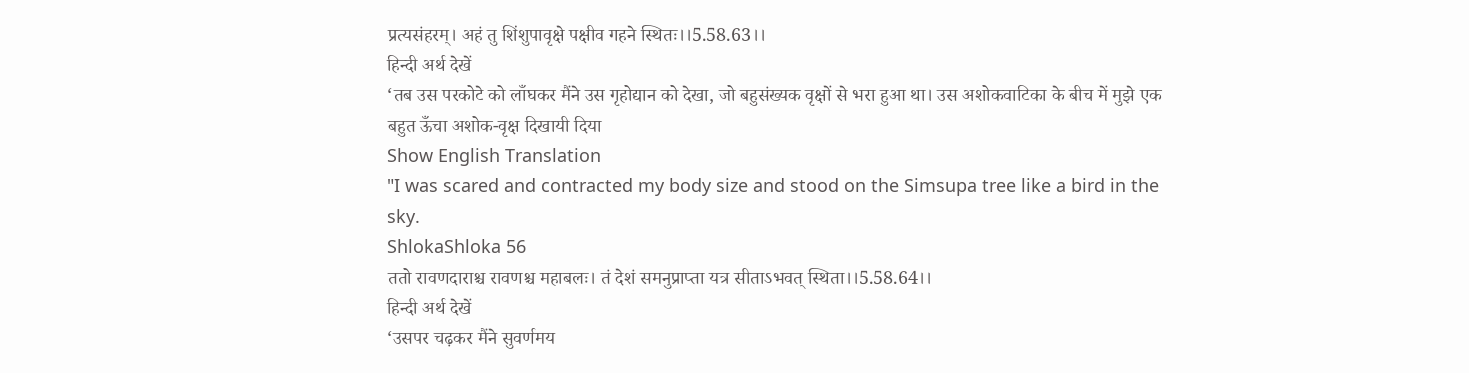प्रत्यसंहरम्। अहं तु शिंशुपावृक्षे पक्षीव गहने स्थितः।।5.58.63।।
हिन्दी अर्थ देखें
‘तब उस परकोटे को लाँघकर मैंने उस गृहोद्यान को देखा, जो बहुसंख्यक वृक्षों से भरा हुआ था। उस अशोकवाटिका के बीच में मुझे एक बहुत ऊँचा अशोक-वृक्ष दिखायी दिया
Show English Translation
"I was scared and contracted my body size and stood on the Simsupa tree like a bird in the sky.
ShlokaShloka 56
ततो रावणदाराश्च रावणश्च महाबलः। तं देशं समनुप्राप्ता यत्र सीताऽभवत् स्थिता।।5.58.64।।
हिन्दी अर्थ देखें
‘उसपर चढ़कर मैंने सुवर्णमय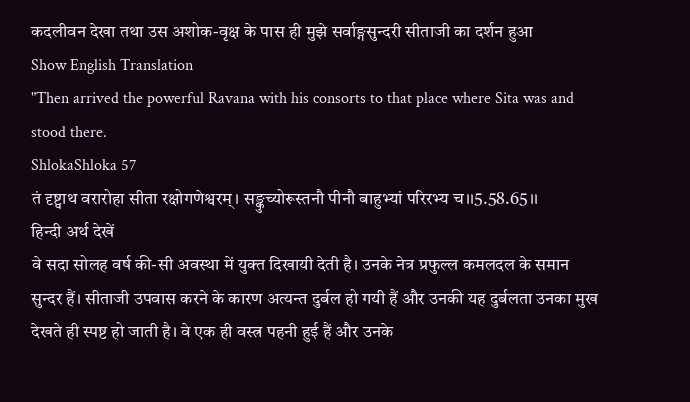कदलीवन देखा तथा उस अशोक-वृक्ष के पास ही मुझे सर्वाङ्गसुन्दरी सीताजी का दर्शन हुआ
Show English Translation
"Then arrived the powerful Ravana with his consorts to that place where Sita was and stood there.
ShlokaShloka 57
तं दृष्ट्वाथ वरारोहा सीता रक्षोगणेश्वरम्। सङ्कुच्योरूस्तनौ पीनौ बाहुभ्यां परिरभ्य च।।5.58.65।।
हिन्दी अर्थ देखें
वे सदा सोलह वर्ष की-सी अवस्था में युक्त दिखायी देती है। उनके नेत्र प्रफुल्ल कमलदल के समान सुन्दर हैं। सीताजी उपवास करने के कारण अत्यन्त दुर्बल हो गयी हैं और उनकी यह दुर्बलता उनका मुख देखते ही स्पष्ट हो जाती है। वे एक ही वस्त्र पहनी हुई हैं और उनके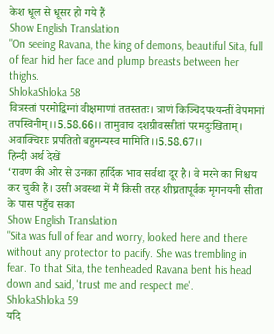केश धूल से धूसर हो गये हैं
Show English Translation
"On seeing Ravana, the king of demons, beautiful Sita, full of fear hid her face and plump breasts between her thighs.
ShlokaShloka 58
वित्रस्तां परमोद्विग्नां वीक्षमाणां ततस्ततः। त्राणं किञ्चिदपश्यन्तीं वेपमानां तपस्विनीम्।।5.58.66।। तामुवाच दशग्रीवस्सीतां परमदुःखिताम्। अवाक्चिराः प्रपतितो बहुमन्यस्व मामिति।।5.58.67।।
हिन्दी अर्थ देखें
‘रावण की ओर से उनका हार्दिक भाव सर्वथा दूर है। वे मरने का निश्चय कर चुकी हैं। उसी अवस्था में मैं किसी तरह शीघ्रतापूर्वक मृगनयनी सीता के पास पहुँच सका
Show English Translation
"Sita was full of fear and worry, looked here and there without any protector to pacify. She was trembling in fear. To that Sita, the tenheaded Ravana bent his head down and said, 'trust me and respect me'.
ShlokaShloka 59
यदि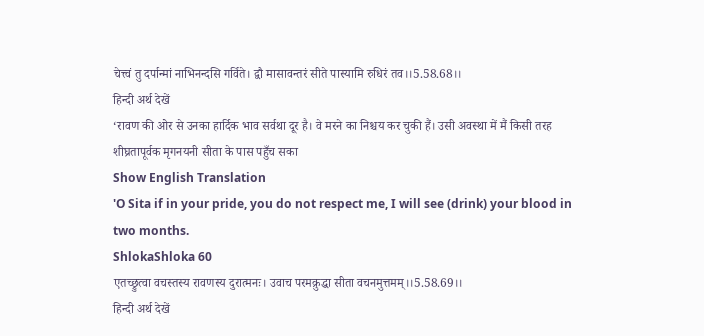चेत्त्वं तु दर्पान्मां नाभिनन्दसि गर्विते। द्वौ मासावन्तरं सीते पास्यामि रुधिरं तव।।5.58.68।।
हिन्दी अर्थ देखें
‘रावण की ओर से उनका हार्दिक भाव सर्वथा दूर है। वे मरने का निश्चय कर चुकी हैं। उसी अवस्था में मैं किसी तरह शीघ्रतापूर्वक मृगनयनी सीता के पास पहुँच सका
Show English Translation
'O Sita if in your pride, you do not respect me, I will see (drink) your blood in two months.
ShlokaShloka 60
एतच्छ्रुत्वा वचस्तस्य रावणस्य दुरात्मनः। उवाच परमक्रुद्धा सीता वचनमुत्तमम्।।5.58.69।।
हिन्दी अर्थ देखें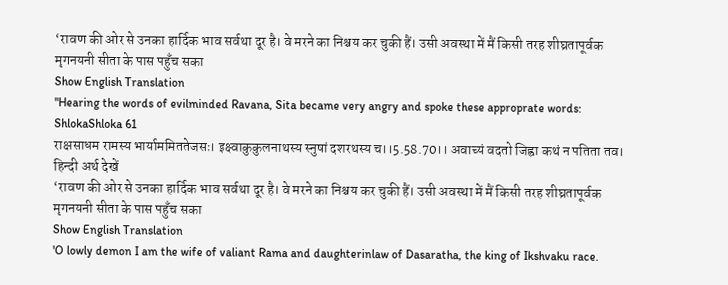‘रावण की ओर से उनका हार्दिक भाव सर्वथा दूर है। वे मरने का निश्चय कर चुकी हैं। उसी अवस्था में मैं किसी तरह शीघ्रतापूर्वक मृगनयनी सीता के पास पहुँच सका
Show English Translation
"Hearing the words of evilminded Ravana, Sita became very angry and spoke these approprate words:
ShlokaShloka 61
राक्षसाधम रामस्य भार्याममिततेजसः। इक्ष्वाकुकुलनाथस्य स्नुषां दशरथस्य च।।5.58.70।। अवाच्यं वदतो जिह्वा कथं न पतिता तव।
हिन्दी अर्थ देखें
‘रावण की ओर से उनका हार्दिक भाव सर्वथा दूर है। वे मरने का निश्चय कर चुकी हैं। उसी अवस्था में मैं किसी तरह शीघ्रतापूर्वक मृगनयनी सीता के पास पहुँच सका
Show English Translation
'O lowly demon I am the wife of valiant Rama and daughterinlaw of Dasaratha, the king of Ikshvaku race.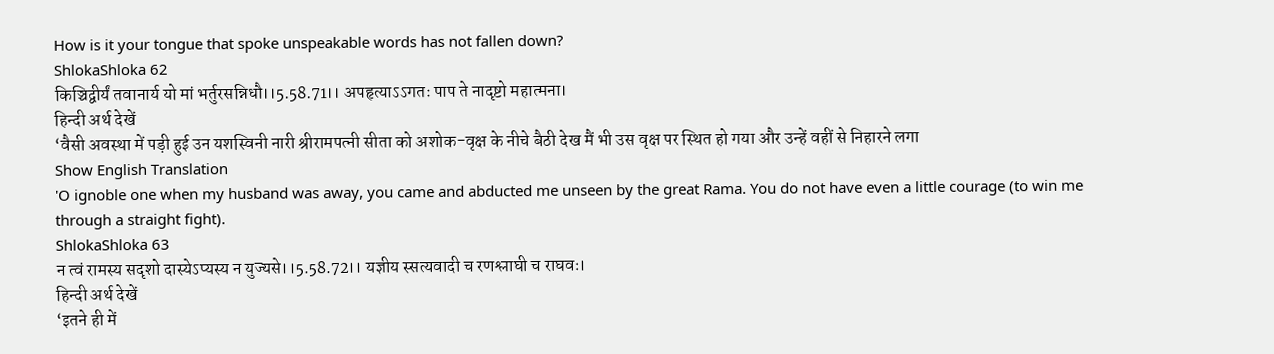How is it your tongue that spoke unspeakable words has not fallen down?
ShlokaShloka 62
किञ्चिद्वीर्यं तवानार्य यो मां भर्तुरसन्निधौ।।5.58.71।। अपहृत्याऽऽगतः पाप ते नादृष्टो महात्मना।
हिन्दी अर्थ देखें
‘वैसी अवस्था में पड़ी हुई उन यशस्विनी नारी श्रीरामपत्नी सीता को अशोक-वृक्ष के नीचे बैठी देख मैं भी उस वृक्ष पर स्थित हो गया और उन्हें वहीं से निहारने लगा
Show English Translation
'O ignoble one when my husband was away, you came and abducted me unseen by the great Rama. You do not have even a little courage (to win me through a straight fight).
ShlokaShloka 63
न त्वं रामस्य सदृशो दास्येऽप्यस्य न युज्यसे।।5.58.72।। यज्ञीय स्सत्यवादी च रणश्लाघी च राघवः।
हिन्दी अर्थ देखें
‘इतने ही में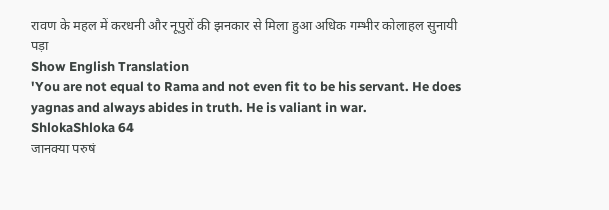रावण के महल में करधनी और नूपुरों की झनकार से मिला हुआ अधिक गम्भीर कोलाहल सुनायी पड़ा
Show English Translation
'You are not equal to Rama and not even fit to be his servant. He does yagnas and always abides in truth. He is valiant in war.
ShlokaShloka 64
जानक्या परुषं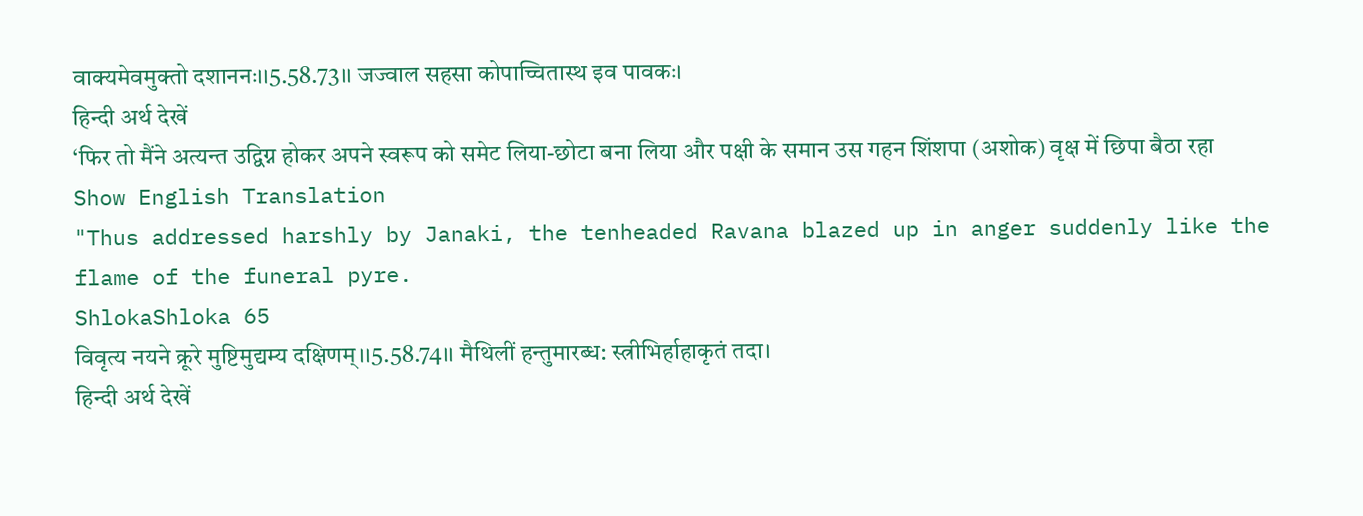वाक्यमेवमुक्तो दशाननः।।5.58.73।। जज्वाल सहसा कोपाच्चितास्थ इव पावकः।
हिन्दी अर्थ देखें
‘फिर तो मैंने अत्यन्त उद्विग्न होकर अपने स्वरूप को समेट लिया-छोटा बना लिया और पक्षी के समान उस गहन शिंशपा (अशोक) वृक्ष में छिपा बैठा रहा
Show English Translation
"Thus addressed harshly by Janaki, the tenheaded Ravana blazed up in anger suddenly like the flame of the funeral pyre.
ShlokaShloka 65
विवृत्य नयने क्रूरे मुष्टिमुद्यम्य दक्षिणम्।।5.58.74।। मैथिलीं हन्तुमारब्ध: स्त्रीभिर्हाहाकृतं तदा।
हिन्दी अर्थ देखें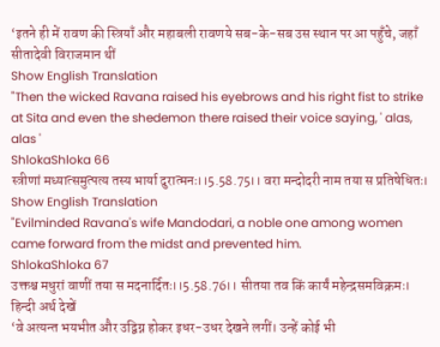‘इतने ही में रावण की स्त्रियाँ और महाबली रावणये सब-के-सब उस स्थान पर आ पहुँचे, जहाँ सीतादेवी विराजमान थीं
Show English Translation
"Then the wicked Ravana raised his eyebrows and his right fist to strike at Sita and even the shedemon there raised their voice saying, ' alas, alas '
ShlokaShloka 66
स्त्रीणां मध्यात्समुत्पत्य तस्य भार्या दुरात्मनः।।5.58.75।। वरा मन्दोदरी नाम तया स प्रतिषेधितः।
Show English Translation
"Evilminded Ravana's wife Mandodari, a noble one among women came forward from the midst and prevented him.
ShlokaShloka 67
उक्तश्च मधुरां वाणीं तया स मदनार्दितः।।5.58.76।। सीतया तव किं कार्यं महेन्द्रसमविक्रमः।
हिन्दी अर्थ देखें
‘वे अत्यन्त भयभीत और उद्विग्न होकर इधर-उधर देखने लगीं। उन्हें कोई भी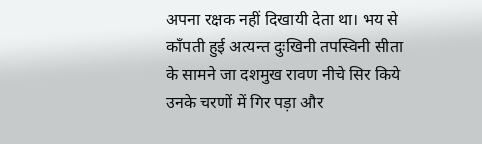अपना रक्षक नहीं दिखायी देता था। भय से काँपती हुई अत्यन्त दुःखिनी तपस्विनी सीता के सामने जा दशमुख रावण नीचे सिर किये उनके चरणों में गिर पड़ा और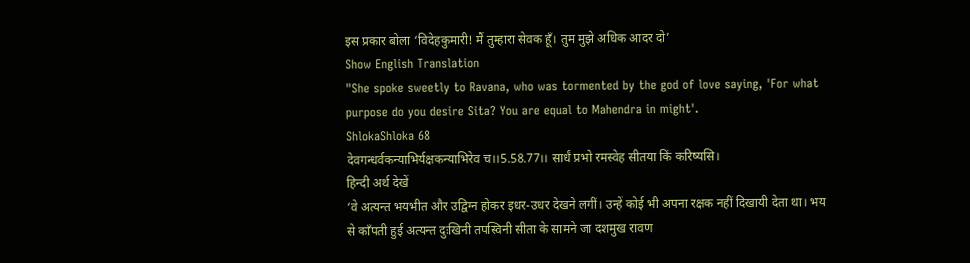इस प्रकार बोला ‘विदेहकुमारी! मैं तुम्हारा सेवक हूँ। तुम मुझे अधिक आदर दो’
Show English Translation
"She spoke sweetly to Ravana, who was tormented by the god of love saying, 'For what purpose do you desire Sita? You are equal to Mahendra in might'.
ShlokaShloka 68
देवगन्धर्वकन्याभिर्यक्षकन्याभिरेव च।।5.58.77।। सार्धं प्रभो रमस्वेह सीतया किं करिष्यसि।
हिन्दी अर्थ देखें
‘वे अत्यन्त भयभीत और उद्विग्न होकर इधर-उधर देखने लगीं। उन्हें कोई भी अपना रक्षक नहीं दिखायी देता था। भय से काँपती हुई अत्यन्त दुःखिनी तपस्विनी सीता के सामने जा दशमुख रावण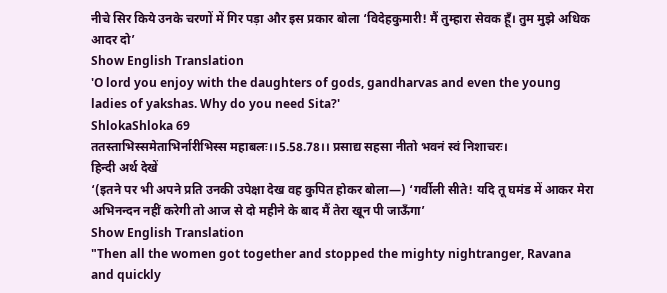नीचे सिर किये उनके चरणों में गिर पड़ा और इस प्रकार बोला ‘विदेहकुमारी! मैं तुम्हारा सेवक हूँ। तुम मुझे अधिक आदर दो’
Show English Translation
'O lord you enjoy with the daughters of gods, gandharvas and even the young ladies of yakshas. Why do you need Sita?'
ShlokaShloka 69
ततस्ताभिस्समेताभिर्नारीभिस्स महाबलः।।5.58.78।। प्रसाद्य सहसा नीतो भवनं स्वं निशाचरः।
हिन्दी अर्थ देखें
‘(इतने पर भी अपने प्रति उनकी उपेक्षा देख वह कुपित होकर बोला—) ‘गर्वीली सीते! यदि तू घमंड में आकर मेरा अभिनन्दन नहीं करेगी तो आज से दो महीने के बाद मैं तेरा खून पी जाऊँगा’
Show English Translation
"Then all the women got together and stopped the mighty nightranger, Ravana and quickly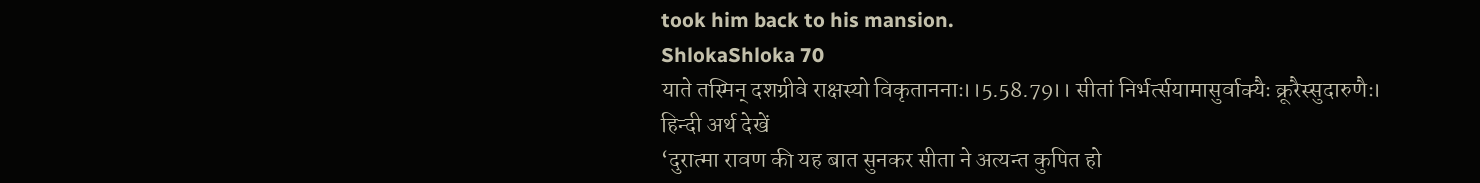took him back to his mansion.
ShlokaShloka 70
याते तस्मिन् दशग्रीवे राक्षस्यो विकृताननाः।।5.58.79।। सीतां निर्भर्त्सयामासुर्वाक्यैः क्रूरैस्सुदारुणैः।
हिन्दी अर्थ देखें
‘दुरात्मा रावण की यह बात सुनकर सीता ने अत्यन्त कुपित हो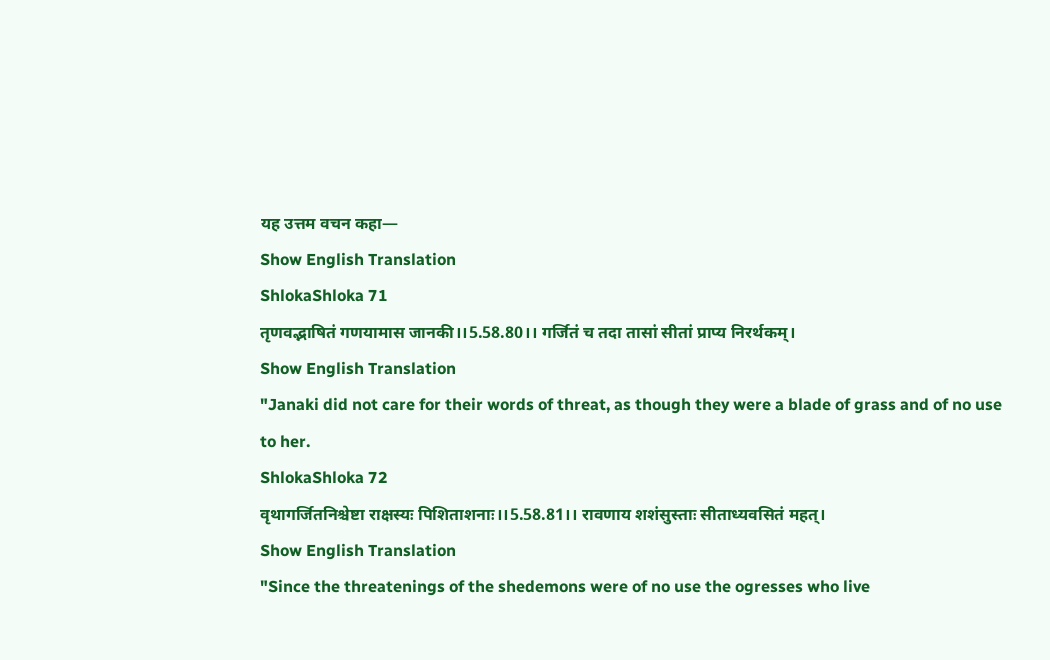यह उत्तम वचन कहा—
Show English Translation
ShlokaShloka 71
तृणवद्भाषितं गणयामास जानकी।।5.58.80।। गर्जितं च तदा तासां सीतां प्राप्य निरर्थकम्।
Show English Translation
"Janaki did not care for their words of threat, as though they were a blade of grass and of no use to her.
ShlokaShloka 72
वृथागर्जितनिश्चेष्टा राक्षस्यः पिशिताशनाः।।5.58.81।। रावणाय शशंसुस्ताः सीताध्यवसितं महत्।
Show English Translation
"Since the threatenings of the shedemons were of no use the ogresses who live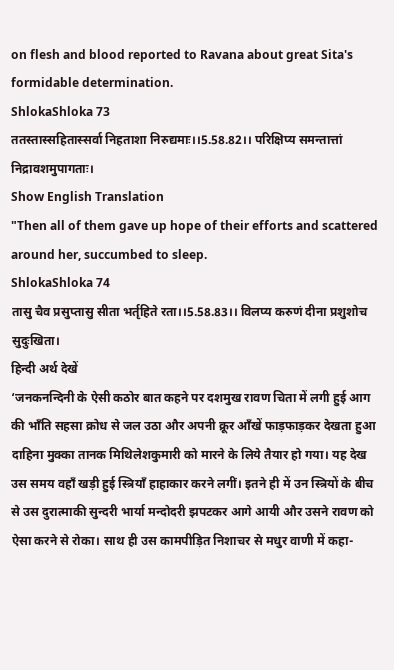on flesh and blood reported to Ravana about great Sita's formidable determination.
ShlokaShloka 73
ततस्तास्सहितास्सर्वा निहताशा निरुद्यमाः।।5.58.82।। परिक्षिप्य समन्तात्तां निद्रावशमुपागताः।
Show English Translation
"Then all of them gave up hope of their efforts and scattered around her, succumbed to sleep.
ShlokaShloka 74
तासु चैव प्रसुप्तासु सीता भर्तृहिते रता।।5.58.83।। विलप्य करुणं दीना प्रशुशोच सुदुःखिता।
हिन्दी अर्थ देखें
‘जनकनन्दिनी के ऐसी कठोर बात कहने पर दशमुख रावण चिता में लगी हुई आग की भाँति सहसा क्रोध से जल उठा और अपनी क्रूर आँखें फाड़फाड़कर देखता हुआ दाहिना मुक्का तानक मिथिलेशकुमारी को मारने के लिये तैयार हो गया। यह देख उस समय वहाँ खड़ी हुई स्त्रियाँ हाहाकार करने लगीं। इतने ही में उन स्त्रियों के बीच से उस दुरात्माकी सुन्दरी भार्या मन्दोदरी झपटकर आगे आयी और उसने रावण को ऐसा करने से रोका। साथ ही उस कामपीड़ित निशाचर से मधुर वाणी में कहा-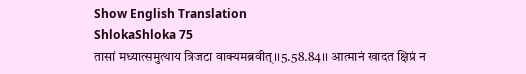Show English Translation
ShlokaShloka 75
तासां मध्यात्समुत्थाय त्रिजटा वाक्यमब्रवीत्।।5.58.84।। आत्मानं खादत क्षिप्रं न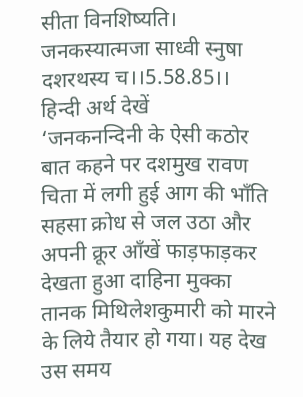सीता विनशिष्यति। जनकस्यात्मजा साध्वी स्नुषा दशरथस्य च।।5.58.85।।
हिन्दी अर्थ देखें
‘जनकनन्दिनी के ऐसी कठोर बात कहने पर दशमुख रावण चिता में लगी हुई आग की भाँति सहसा क्रोध से जल उठा और अपनी क्रूर आँखें फाड़फाड़कर देखता हुआ दाहिना मुक्का तानक मिथिलेशकुमारी को मारने के लिये तैयार हो गया। यह देख उस समय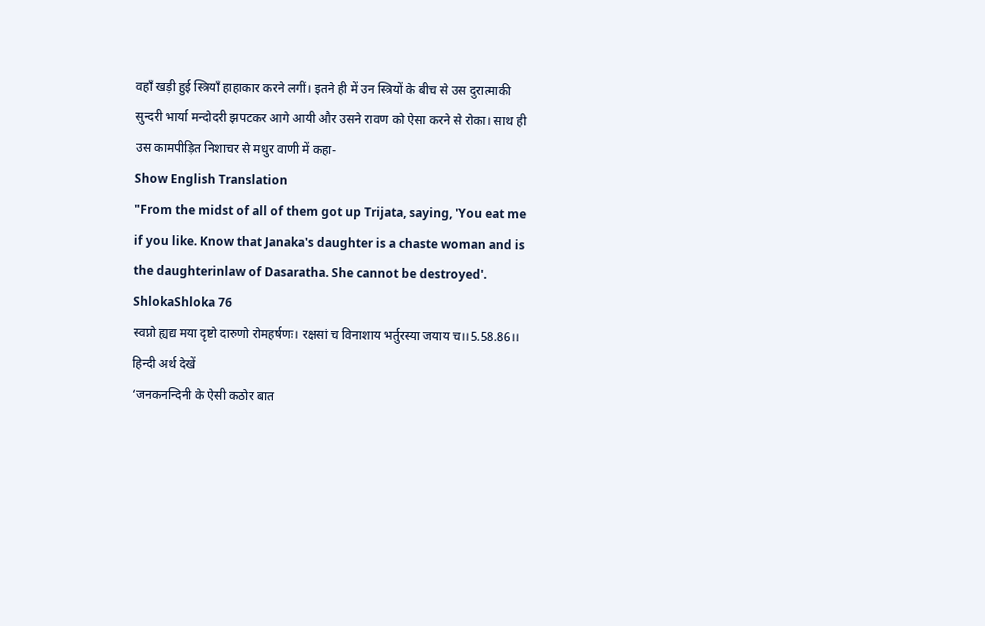वहाँ खड़ी हुई स्त्रियाँ हाहाकार करने लगीं। इतने ही में उन स्त्रियों के बीच से उस दुरात्माकी सुन्दरी भार्या मन्दोदरी झपटकर आगे आयी और उसने रावण को ऐसा करने से रोका। साथ ही उस कामपीड़ित निशाचर से मधुर वाणी में कहा-
Show English Translation
"From the midst of all of them got up Trijata, saying, 'You eat me if you like. Know that Janaka's daughter is a chaste woman and is the daughterinlaw of Dasaratha. She cannot be destroyed'.
ShlokaShloka 76
स्वप्नो ह्यद्य मया दृष्टो दारुणो रोमहर्षणः। रक्षसां च विनाशाय भर्तुरस्या जयाय च।।5.58.86।।
हिन्दी अर्थ देखें
‘जनकनन्दिनी के ऐसी कठोर बात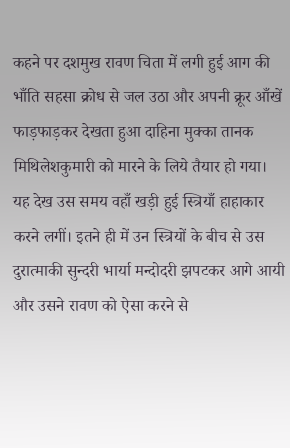कहने पर दशमुख रावण चिता में लगी हुई आग की भाँति सहसा क्रोध से जल उठा और अपनी क्रूर आँखें फाड़फाड़कर देखता हुआ दाहिना मुक्का तानक मिथिलेशकुमारी को मारने के लिये तैयार हो गया। यह देख उस समय वहाँ खड़ी हुई स्त्रियाँ हाहाकार करने लगीं। इतने ही में उन स्त्रियों के बीच से उस दुरात्माकी सुन्दरी भार्या मन्दोदरी झपटकर आगे आयी और उसने रावण को ऐसा करने से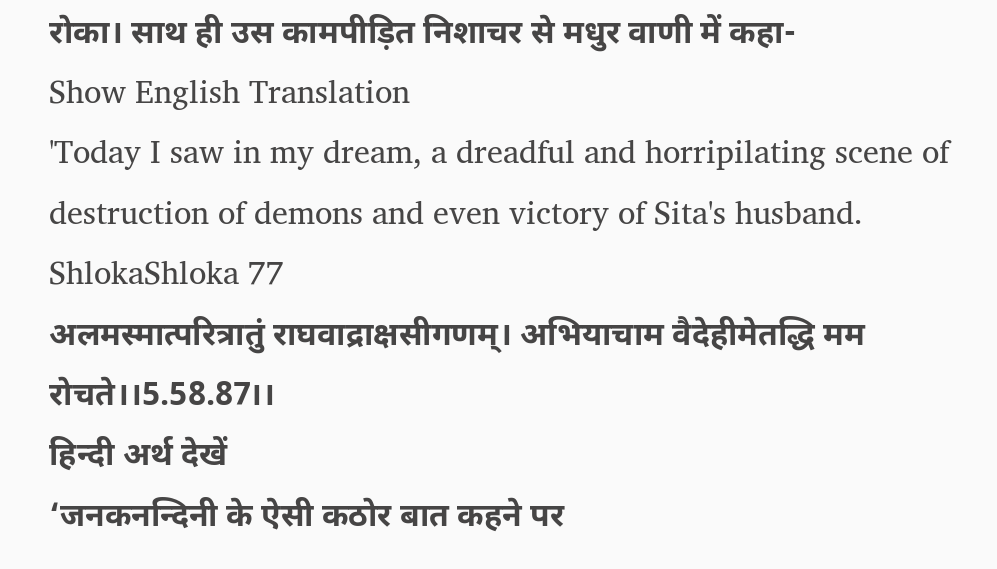रोका। साथ ही उस कामपीड़ित निशाचर से मधुर वाणी में कहा-
Show English Translation
'Today I saw in my dream, a dreadful and horripilating scene of destruction of demons and even victory of Sita's husband.
ShlokaShloka 77
अलमस्मात्परित्रातुं राघवाद्राक्षसीगणम्। अभियाचाम वैदेहीमेतद्धि मम रोचते।।5.58.87।।
हिन्दी अर्थ देखें
‘जनकनन्दिनी के ऐसी कठोर बात कहने पर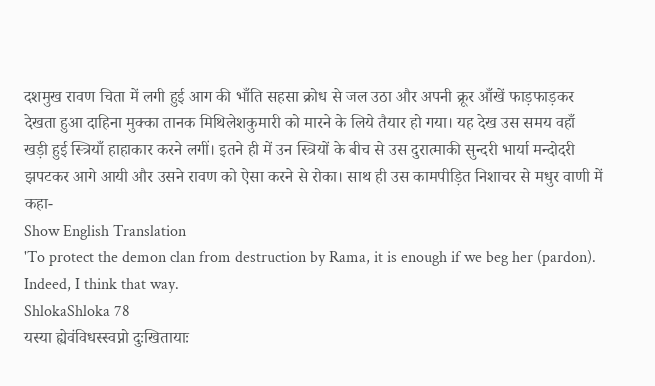दशमुख रावण चिता में लगी हुई आग की भाँति सहसा क्रोध से जल उठा और अपनी क्रूर आँखें फाड़फाड़कर देखता हुआ दाहिना मुक्का तानक मिथिलेशकुमारी को मारने के लिये तैयार हो गया। यह देख उस समय वहाँ खड़ी हुई स्त्रियाँ हाहाकार करने लगीं। इतने ही में उन स्त्रियों के बीच से उस दुरात्माकी सुन्दरी भार्या मन्दोदरी झपटकर आगे आयी और उसने रावण को ऐसा करने से रोका। साथ ही उस कामपीड़ित निशाचर से मधुर वाणी में कहा-
Show English Translation
'To protect the demon clan from destruction by Rama, it is enough if we beg her (pardon). Indeed, I think that way.
ShlokaShloka 78
यस्या ह्येवंविधस्स्वप्नो दुःखितायाः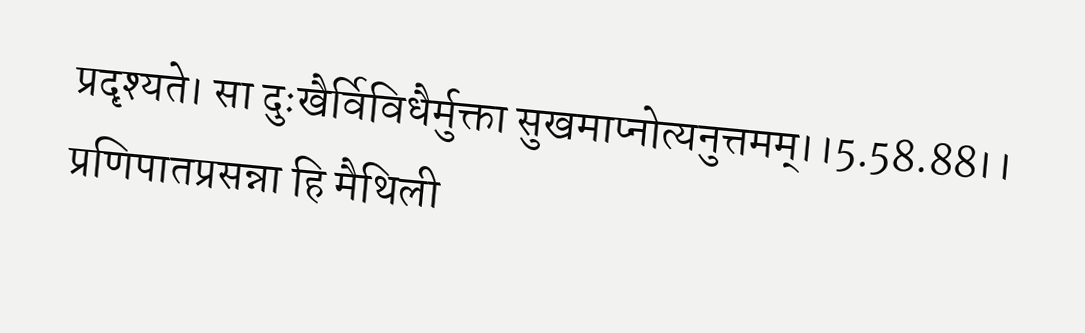प्रदृश्यते। सा दुःखैर्विविधैर्मुक्ता सुखमाप्नोत्यनुत्तमम्।।5.58.88।। प्रणिपातप्रसन्ना हि मैथिली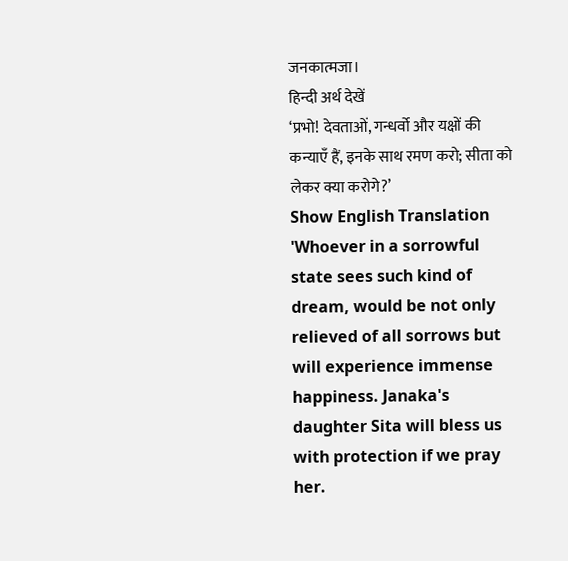जनकात्मजा।
हिन्दी अर्थ देखें
‘प्रभो! देवताओं, गन्धर्वो और यक्षों की कन्याएँ हैं, इनके साथ रमण करो; सीता को लेकर क्या करोगे?’
Show English Translation
'Whoever in a sorrowful state sees such kind of dream, would be not only relieved of all sorrows but will experience immense happiness. Janaka's daughter Sita will bless us with protection if we pray her.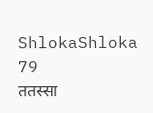ShlokaShloka 79
ततस्सा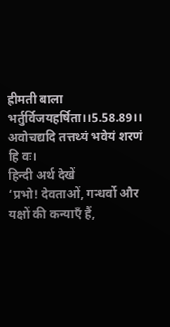ह्रीमती बाला भर्तुर्विजयहर्षिता।।5.58.89।। अवोचद्यदि तत्तथ्यं भवेयं शरणं हि वः।
हिन्दी अर्थ देखें
‘प्रभो! देवताओं, गन्धर्वो और यक्षों की कन्याएँ हैं,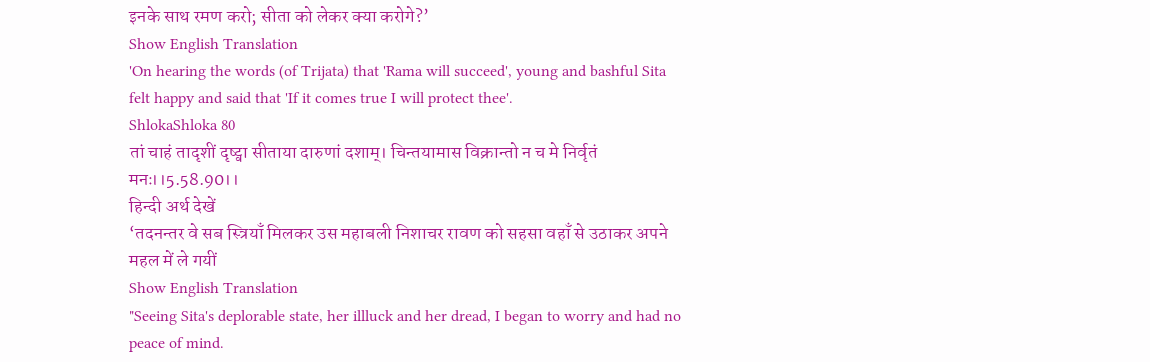इनके साथ रमण करो; सीता को लेकर क्या करोगे?’
Show English Translation
'On hearing the words (of Trijata) that 'Rama will succeed', young and bashful Sita felt happy and said that 'If it comes true I will protect thee'.
ShlokaShloka 80
तां चाहं तादृशीं दृष्ट्वा सीताया दारुणां दशाम्। चिन्तयामास विक्रान्तो न च मे निर्वृतं मनः।।5.58.90।।
हिन्दी अर्थ देखें
‘तदनन्तर वे सब स्त्रियाँ मिलकर उस महाबली निशाचर रावण को सहसा वहाँ से उठाकर अपने महल में ले गयीं
Show English Translation
"Seeing Sita's deplorable state, her illluck and her dread, I began to worry and had no peace of mind.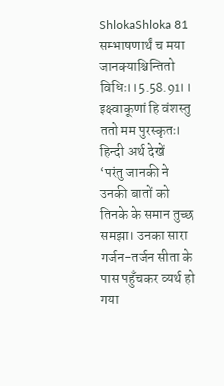ShlokaShloka 81
सम्भाषणार्थं च मया जानक्याश्चिन्तितो विधिः।।5.58.91।। इक्ष्वाकूणां हि वंशस्तु ततो मम पुरस्कृतः।
हिन्दी अर्थ देखें
‘परंतु जानकी ने उनकी बातों को तिनके के समान तुच्छ समझा। उनका सारा गर्जन-तर्जन सीता के पास पहुँचकर व्यर्थ हो गया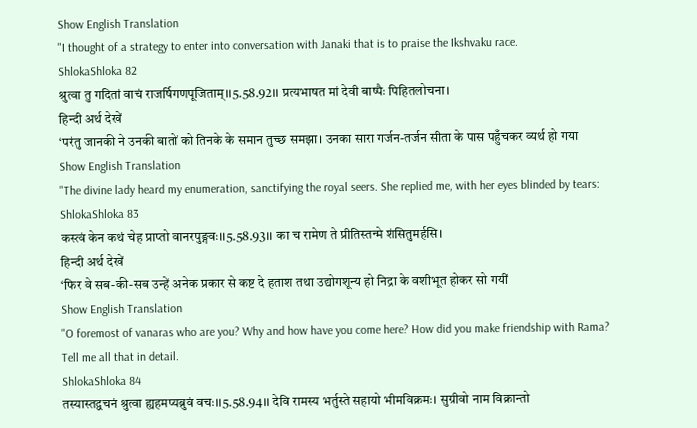Show English Translation
"I thought of a strategy to enter into conversation with Janaki that is to praise the Ikshvaku race.
ShlokaShloka 82
श्रुत्वा तु गदितां वाचं राजर्षिगणपूजिताम्।।5.58.92।। प्रत्यभाषत मां देवी बाष्पैः पिहितलोचना।
हिन्दी अर्थ देखें
‘परंतु जानकी ने उनकी बातों को तिनके के समान तुच्छ समझा। उनका सारा गर्जन-तर्जन सीता के पास पहुँचकर व्यर्थ हो गया
Show English Translation
"The divine lady heard my enumeration, sanctifying the royal seers. She replied me, with her eyes blinded by tears:
ShlokaShloka 83
कस्त्वं केन कथं चेह प्राप्तो वानरपुङ्गवः।।5.58.93।। का च रामेण ते प्रीतिस्तन्मे शंसितुमर्हसि।
हिन्दी अर्थ देखें
‘फिर वे सब-की-सब उन्हें अनेक प्रकार से कष्ट दे हताश तथा उद्योगशून्य हो निद्रा के वशीभूत होकर सो गयीं
Show English Translation
"O foremost of vanaras who are you? Why and how have you come here? How did you make friendship with Rama? Tell me all that in detail.
ShlokaShloka 84
तस्यास्तद्वचनं श्रुत्वा ह्यहमप्यब्रुवं वचः।।5.58.94।। देवि रामस्य भर्तुस्ते सहायो भीमविक्रमः। सुग्रीवो नाम विक्रान्तो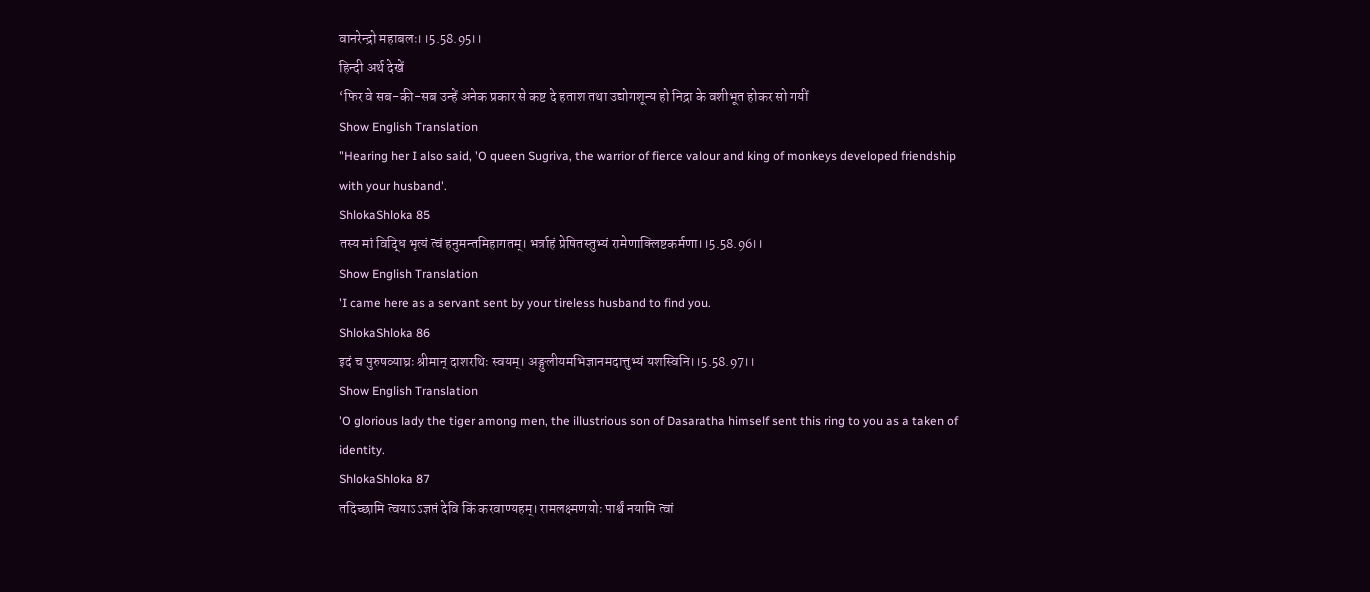वानरेन्द्रो महाबलः।।5.58.95।।
हिन्दी अर्थ देखें
‘फिर वे सब-की-सब उन्हें अनेक प्रकार से कष्ट दे हताश तथा उद्योगशून्य हो निद्रा के वशीभूत होकर सो गयीं
Show English Translation
"Hearing her I also said, 'O queen Sugriva, the warrior of fierce valour and king of monkeys developed friendship with your husband'.
ShlokaShloka 85
तस्य मां विद्धि भृत्यं त्वं हनुमन्तमिहागतम्। भर्त्राहं प्रेषितस्तुभ्यं रामेणाक्लिष्टकर्मणा।।5.58.96।।
Show English Translation
'I came here as a servant sent by your tireless husband to find you.
ShlokaShloka 86
इदं च पुरुषव्याघ्रः श्रीमान् दाशरथिः स्वयम्। अङ्गुलीयमभिज्ञानमदात्तुभ्यं यशस्विनि।।5.58.97।।
Show English Translation
'O glorious lady the tiger among men, the illustrious son of Dasaratha himself sent this ring to you as a taken of identity.
ShlokaShloka 87
तदिच्छामि त्वयाऽऽज्ञप्तं देवि किं करवाण्यहम्। रामलक्ष्मणयोः पार्श्वं नयामि त्वां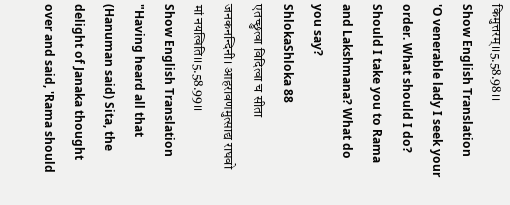किमुत्तरम्।।5.58.98।।
Show English Translation
'O venerable lady I seek your order. What should I do? Should I take you to Rama and Lakshmana? What do you say?
ShlokaShloka 88
एतच्छ्रुत्वा विदित्वा च सीता जनकनन्दिनी। आहरावणमुत्साद्य राघवो मां नयत्विति।।5.58.99।।
Show English Translation
"Having heard all that (Hanuman said) Sita, the delight of Janaka thought over and said, 'Rama should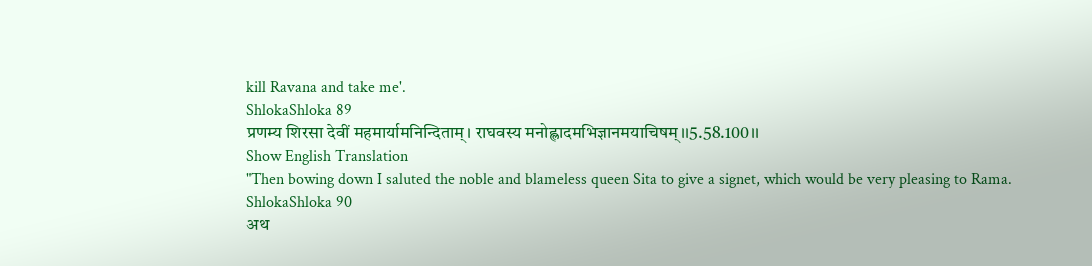kill Ravana and take me'.
ShlokaShloka 89
प्रणम्य शिरसा देवीं महमार्यामनिन्दिताम्। राघवस्य मनोह्लादमभिज्ञानमयाचिषम्।।5.58.100।।
Show English Translation
"Then bowing down I saluted the noble and blameless queen Sita to give a signet, which would be very pleasing to Rama.
ShlokaShloka 90
अथ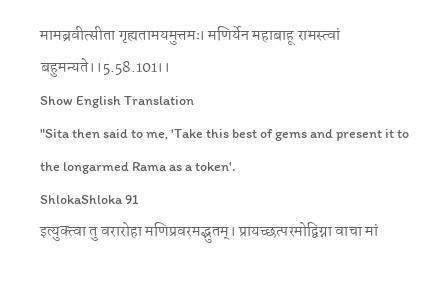मामब्रवीत्सीता गृह्यतामयमुत्तमः। मणिर्येन महाबाहू रामस्त्वां बहुमन्यते।।5.58.101।।
Show English Translation
"Sita then said to me, 'Take this best of gems and present it to the longarmed Rama as a token'.
ShlokaShloka 91
इत्युक्त्वा तु वरारोहा मणिप्रवरमद्भुतम्। प्रायच्छत्परमोद्विग्ना वाचा मां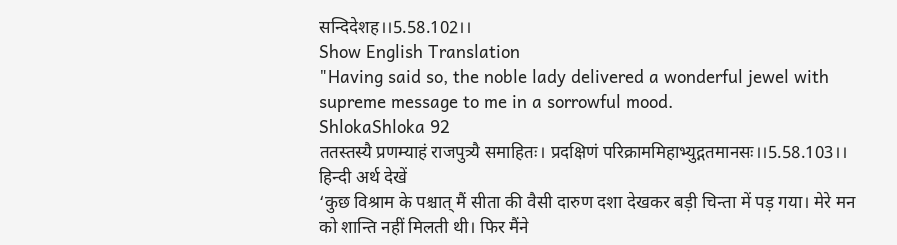सन्दिदेशह।।5.58.102।।
Show English Translation
"Having said so, the noble lady delivered a wonderful jewel with supreme message to me in a sorrowful mood.
ShlokaShloka 92
ततस्तस्यै प्रणम्याहं राजपुत्र्यै समाहितः। प्रदक्षिणं परिक्राममिहाभ्युद्गतमानसः।।5.58.103।।
हिन्दी अर्थ देखें
‘कुछ विश्राम के पश्चात् मैं सीता की वैसी दारुण दशा देखकर बड़ी चिन्ता में पड़ गया। मेरे मन को शान्ति नहीं मिलती थी। फिर मैंने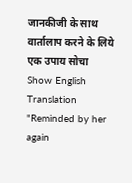जानकीजी के साथ वार्तालाप करने के लिये एक उपाय सोचा
Show English Translation
"Reminded by her again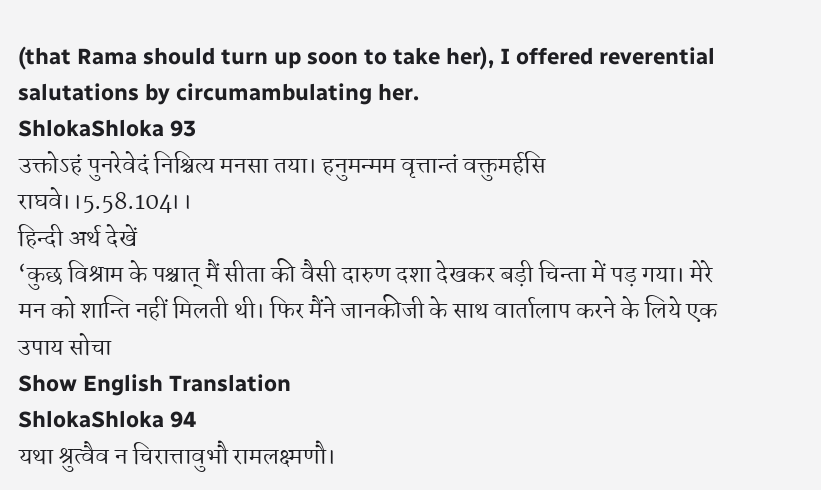(that Rama should turn up soon to take her), I offered reverential salutations by circumambulating her.
ShlokaShloka 93
उक्तोऽहं पुनरेवेदं निश्चित्य मनसा तया। हनुमन्मम वृत्तान्तं वक्तुमर्हसि राघवे।।5.58.104।।
हिन्दी अर्थ देखें
‘कुछ विश्राम के पश्चात् मैं सीता की वैसी दारुण दशा देखकर बड़ी चिन्ता में पड़ गया। मेरे मन को शान्ति नहीं मिलती थी। फिर मैंने जानकीजी के साथ वार्तालाप करने के लिये एक उपाय सोचा
Show English Translation
ShlokaShloka 94
यथा श्रुत्वैव न चिरात्तावुभौ रामलक्ष्मणौ।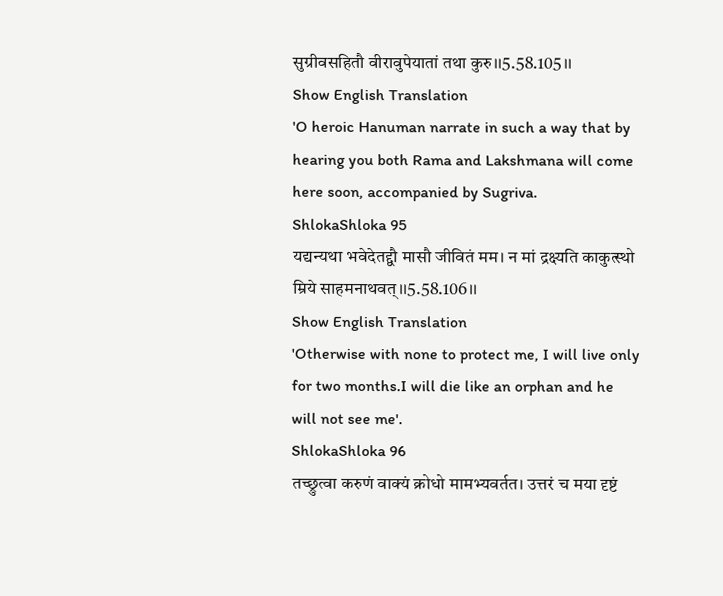सुग्रीवसहितौ वीरावुपेयातां तथा कुरु।।5.58.105।।
Show English Translation
'O heroic Hanuman narrate in such a way that by hearing you both Rama and Lakshmana will come here soon, accompanied by Sugriva.
ShlokaShloka 95
यद्यन्यथा भवेदेतद्द्वौ मासौ जीवितं मम। न मां द्रक्ष्यति काकुत्स्थो म्रिये साहमनाथवत्।।5.58.106।।
Show English Translation
'Otherwise with none to protect me, I will live only for two months.I will die like an orphan and he will not see me'.
ShlokaShloka 96
तच्छ्रुत्वा करुणं वाक्यं क्रोधो मामभ्यवर्तत। उत्तरं च मया दृष्टं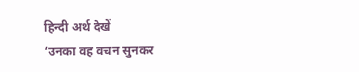हिन्दी अर्थ देखें
‘उनका वह वचन सुनकर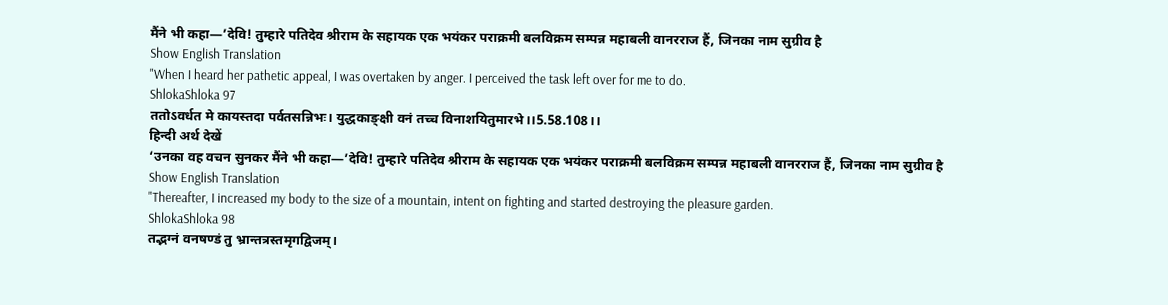मैंने भी कहा—’देवि! तुम्हारे पतिदेव श्रीराम के सहायक एक भयंकर पराक्रमी बलविक्रम सम्पन्न महाबली वानरराज हैं, जिनका नाम सुग्रीव है
Show English Translation
"When I heard her pathetic appeal, I was overtaken by anger. I perceived the task left over for me to do.
ShlokaShloka 97
ततोऽवर्धत मे कायस्तदा पर्वतसन्निभः। युद्धकाङ्क्षी वनं तच्च विनाशयितुमारभे।।5.58.108।।
हिन्दी अर्थ देखें
‘उनका वह वचन सुनकर मैंने भी कहा—’देवि! तुम्हारे पतिदेव श्रीराम के सहायक एक भयंकर पराक्रमी बलविक्रम सम्पन्न महाबली वानरराज हैं, जिनका नाम सुग्रीव है
Show English Translation
"Thereafter, I increased my body to the size of a mountain, intent on fighting and started destroying the pleasure garden.
ShlokaShloka 98
तद्भग्नं वनषण्डं तु भ्रान्तत्रस्तमृगद्विजम्।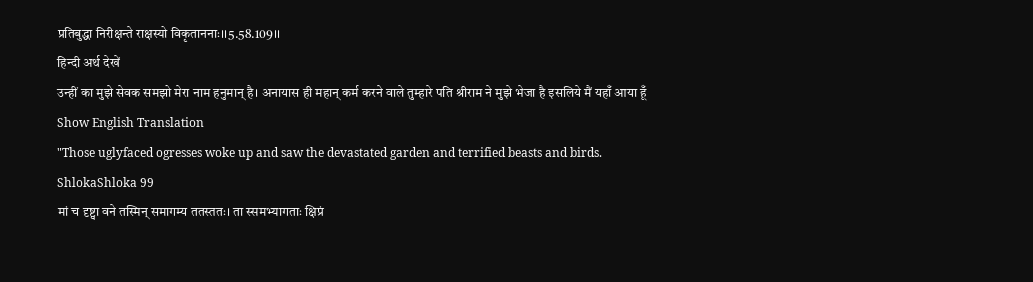प्रतिबुद्धा निरीक्षन्ते राक्षस्यो विकृताननाः।।5.58.109।।
हिन्दी अर्थ देखें
उन्हीं का मुझे सेवक समझो मेरा नाम हनुमान् है। अनायास ही महान् कर्म करने वाले तुम्हारे पति श्रीराम ने मुझे भेजा है इसलिये मैं यहाँ आया हूँ
Show English Translation
"Those uglyfaced ogresses woke up and saw the devastated garden and terrified beasts and birds.
ShlokaShloka 99
मां च दृष्ट्वा वने तस्मिन् समागम्य ततस्ततः। ता स्समभ्यागताः क्षिप्रं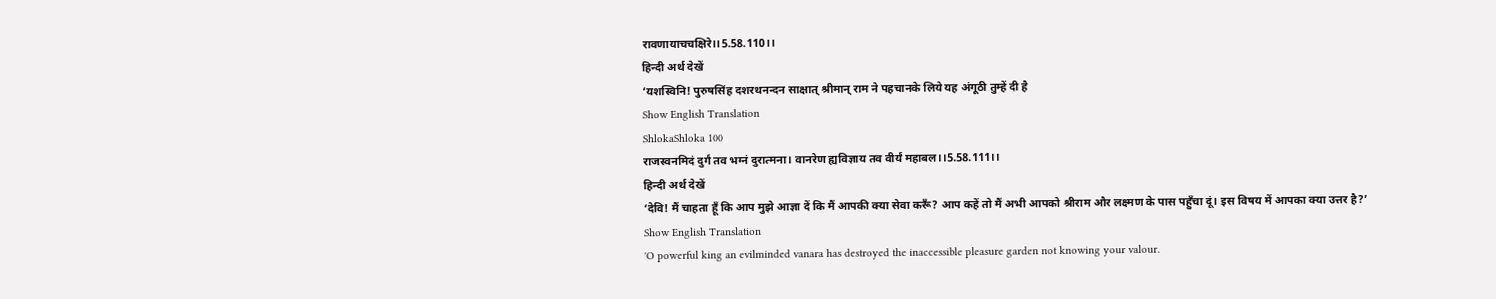रावणायाचचक्षिरे।।5.58.110।।
हिन्दी अर्थ देखें
‘यशस्विनि! पुरुषसिंह दशरथनन्दन साक्षात् श्रीमान् राम ने पहचानके लिये यह अंगूठी तुम्हें दी है
Show English Translation
ShlokaShloka 100
राजस्वनमिदं दुर्गं तव भग्नं दुरात्मना। वानरेण ह्यविज्ञाय तव वीर्यं महाबल।।5.58.111।।
हिन्दी अर्थ देखें
‘देवि! मैं चाहता हूँ कि आप मुझे आज्ञा दें कि मैं आपकी क्या सेवा करूँ? आप कहें तो मैं अभी आपको श्रीराम और लक्ष्मण के पास पहुँचा दूं। इस विषय में आपका क्या उत्तर है?’
Show English Translation
'O powerful king an evilminded vanara has destroyed the inaccessible pleasure garden not knowing your valour.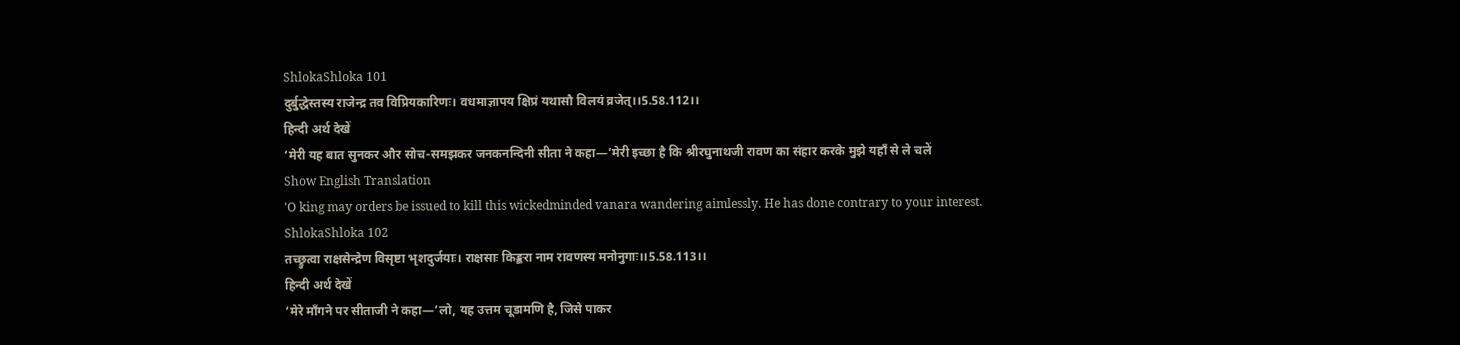ShlokaShloka 101
दुर्बुद्धेस्तस्य राजेन्द्र तव विप्रियकारिणः। वधमाज्ञापय क्षिप्रं यथासौ विलयं व्रजेत्।।5.58.112।।
हिन्दी अर्थ देखें
‘मेरी यह बात सुनकर और सोच-समझकर जनकनन्दिनी सीता ने कहा—’मेरी इच्छा है कि श्रीरघुनाथजी रावण का संहार करके मुझे यहाँ से ले चलें
Show English Translation
'O king may orders be issued to kill this wickedminded vanara wandering aimlessly. He has done contrary to your interest.
ShlokaShloka 102
तच्छ्रुत्वा राक्षसेन्द्रेण विसृष्टा भृशदुर्जयाः। राक्षसाः किङ्करा नाम रावणस्य मनोनुगाः।।5.58.113।।
हिन्दी अर्थ देखें
‘मेरे माँगने पर सीताजी ने कहा—’लो, यह उत्तम चूडामणि है, जिसे पाकर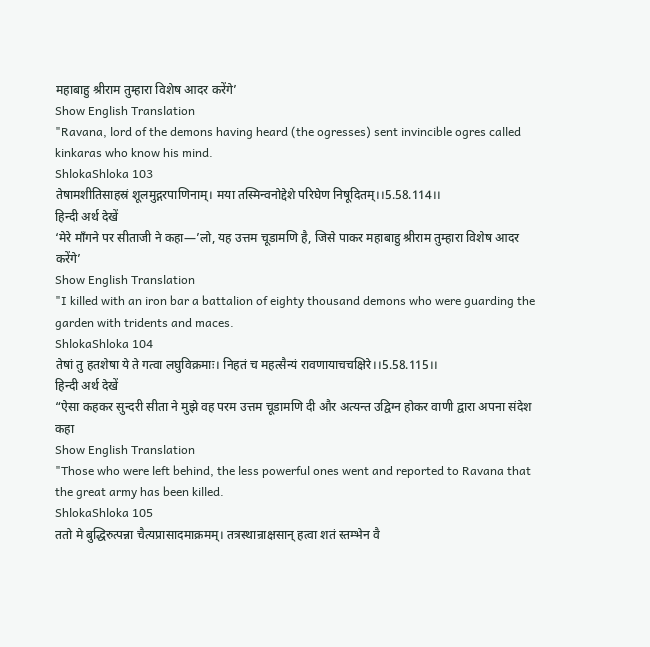महाबाहु श्रीराम तुम्हारा विशेष आदर करेंगे’
Show English Translation
"Ravana, lord of the demons having heard (the ogresses) sent invincible ogres called kinkaras who know his mind.
ShlokaShloka 103
तेषामशीतिसाहस्रं शूलमुद्गरपाणिनाम्। मया तस्मिन्वनोद्देशे परिघेण निषूदितम्।।5.58.114।।
हिन्दी अर्थ देखें
‘मेरे माँगने पर सीताजी ने कहा—’लो, यह उत्तम चूडामणि है, जिसे पाकर महाबाहु श्रीराम तुम्हारा विशेष आदर करेंगे’
Show English Translation
"I killed with an iron bar a battalion of eighty thousand demons who were guarding the garden with tridents and maces.
ShlokaShloka 104
तेषां तु हतशेषा ये ते गत्वा लघुविक्रमाः। निहतं च महत्सैन्यं रावणायाचचक्षिरे।।5.58.115।।
हिन्दी अर्थ देखें
“ऐसा कहकर सुन्दरी सीता ने मुझे वह परम उत्तम चूडामणि दी और अत्यन्त उद्विग्न होकर वाणी द्वारा अपना संदेश कहा
Show English Translation
"Those who were left behind, the less powerful ones went and reported to Ravana that the great army has been killed.
ShlokaShloka 105
ततो मे बुद्धिरुत्पन्ना चैत्यप्रासादमाक्रमम्। तत्रस्थान्राक्षसान् हत्वा शतं स्तम्भेन वै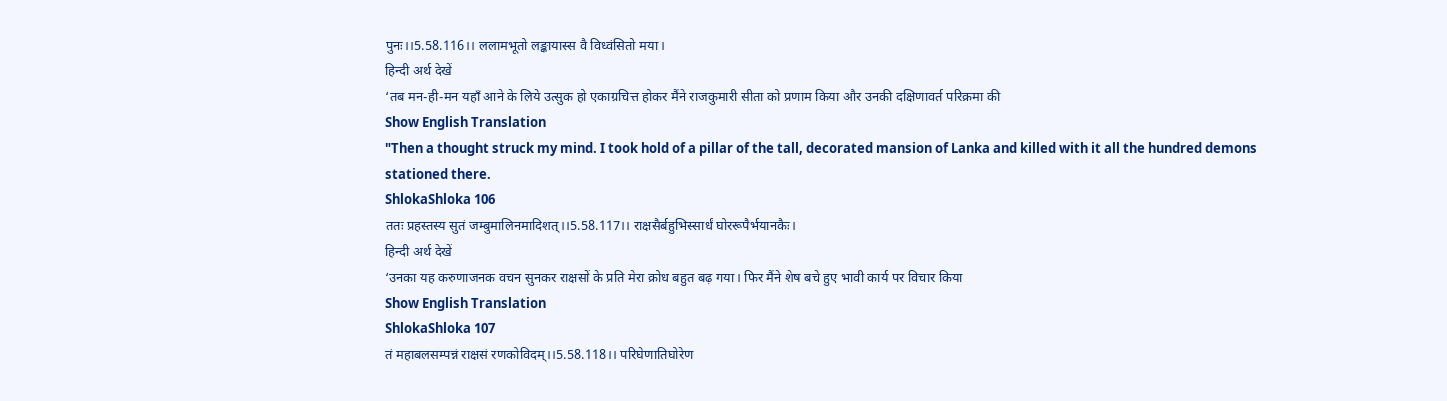पुनः।।5.58.116।। ललामभूतो लङ्कायास्स वै विध्वंसितो मया।
हिन्दी अर्थ देखें
‘तब मन-ही-मन यहाँ आने के लिये उत्सुक हो एकाग्रचित्त होकर मैंने राजकुमारी सीता को प्रणाम किया और उनकी दक्षिणावर्त परिक्रमा की
Show English Translation
"Then a thought struck my mind. I took hold of a pillar of the tall, decorated mansion of Lanka and killed with it all the hundred demons stationed there.
ShlokaShloka 106
ततः प्रहस्तस्य सुतं जम्बुमालिनमादिशत्।।5.58.117।। राक्षसैर्बहुभिस्सार्धं घोररूपैर्भयानकैः।
हिन्दी अर्थ देखें
‘उनका यह करुणाजनक वचन सुनकर राक्षसों के प्रति मेरा क्रोध बहुत बढ़ गया। फिर मैंने शेष बचे हुए भावी कार्य पर विचार किया
Show English Translation
ShlokaShloka 107
तं महाबलसम्पन्नं राक्षसं रणकोविदम्।।5.58.118।। परिघेणातिघोरेण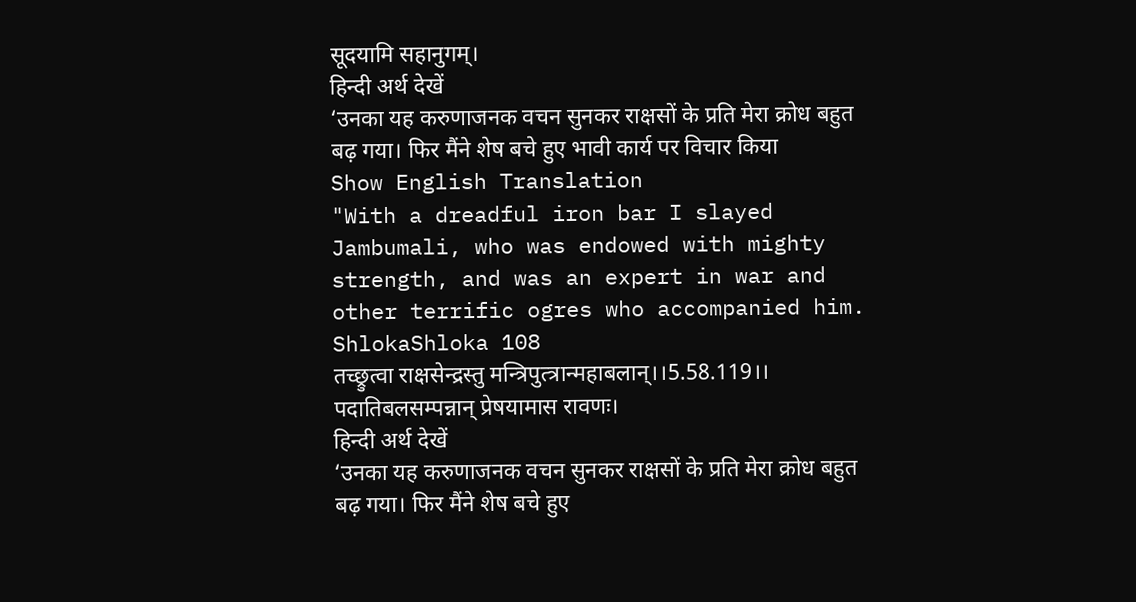सूदयामि सहानुगम्।
हिन्दी अर्थ देखें
‘उनका यह करुणाजनक वचन सुनकर राक्षसों के प्रति मेरा क्रोध बहुत बढ़ गया। फिर मैंने शेष बचे हुए भावी कार्य पर विचार किया
Show English Translation
"With a dreadful iron bar I slayed Jambumali, who was endowed with mighty strength, and was an expert in war and other terrific ogres who accompanied him.
ShlokaShloka 108
तच्छ्रुत्वा राक्षसेन्द्रस्तु मन्त्रिपुत्त्रान्महाबलान्।।5.58.119।। पदातिबलसम्पन्नान् प्रेषयामास रावणः।
हिन्दी अर्थ देखें
‘उनका यह करुणाजनक वचन सुनकर राक्षसों के प्रति मेरा क्रोध बहुत बढ़ गया। फिर मैंने शेष बचे हुए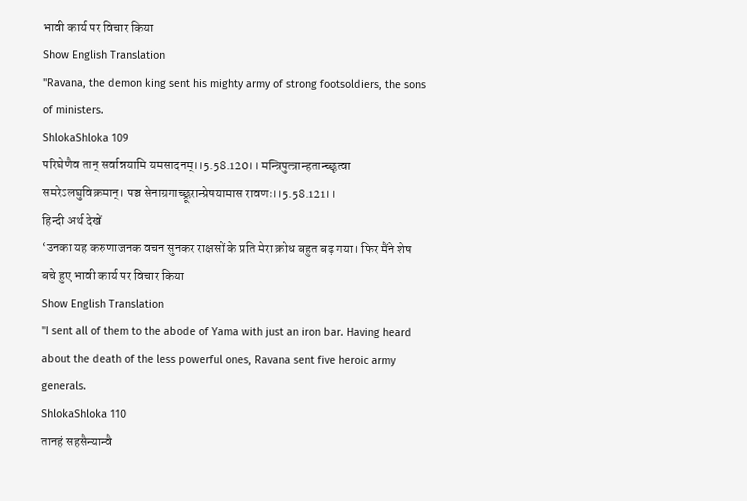भावी कार्य पर विचार किया
Show English Translation
"Ravana, the demon king sent his mighty army of strong footsoldiers, the sons of ministers.
ShlokaShloka 109
परिघेणैव तान् सर्वान्नयामि यमसादनम्।।5.58.120।। मन्त्रिपुत्त्रान्हतान्च्छृत्वा समरेऽलघुविक्रमान्। पञ्च सेनाग्रगाच्छ्रूरान्प्रेषयामास रावणः।।5.58.121।।
हिन्दी अर्थ देखें
‘उनका यह करुणाजनक वचन सुनकर राक्षसों के प्रति मेरा क्रोध बहुत बढ़ गया। फिर मैंने शेष बचे हुए भावी कार्य पर विचार किया
Show English Translation
"I sent all of them to the abode of Yama with just an iron bar. Having heard about the death of the less powerful ones, Ravana sent five heroic army generals.
ShlokaShloka 110
तानहं सहसैन्यान्वै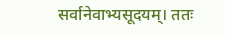सर्वानेवाभ्यसूदयम्। ततः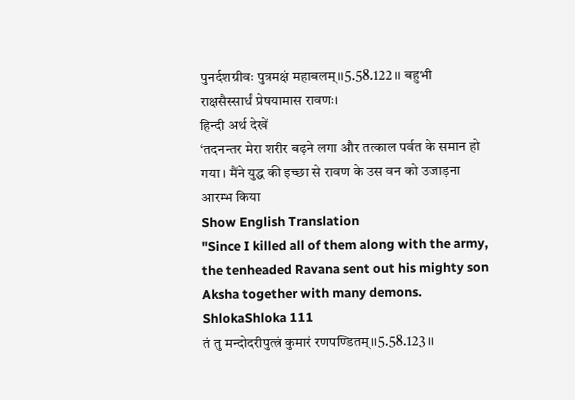पुनर्दशग्रीवः पुत्रमक्षं महाबलम्।।5.58.122।। बहुभी राक्षसैस्सार्धं प्रेषयामास रावणः।
हिन्दी अर्थ देखें
‘तदनन्तर मेरा शरीर बढ़ने लगा और तत्काल पर्वत के समान हो गया। मैंने युद्ध की इच्छा से रावण के उस वन को उजाड़ना आरम्भ किया
Show English Translation
"Since I killed all of them along with the army, the tenheaded Ravana sent out his mighty son Aksha together with many demons.
ShlokaShloka 111
तं तु मन्दोदरीपुत्त्रं कुमारं रणपण्डितम्।।5.58.123।।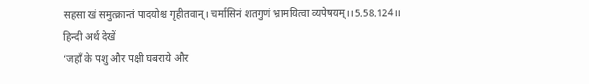सहसा खं समुत्क्रान्तं पादयोश्च गृहीतवान्। चर्मासिनं शतगुणं भ्रामयित्वा व्यपेषयम्।।5.58.124।।
हिन्दी अर्थ देखें
‘जहाँ के पशु और पक्षी घबराये और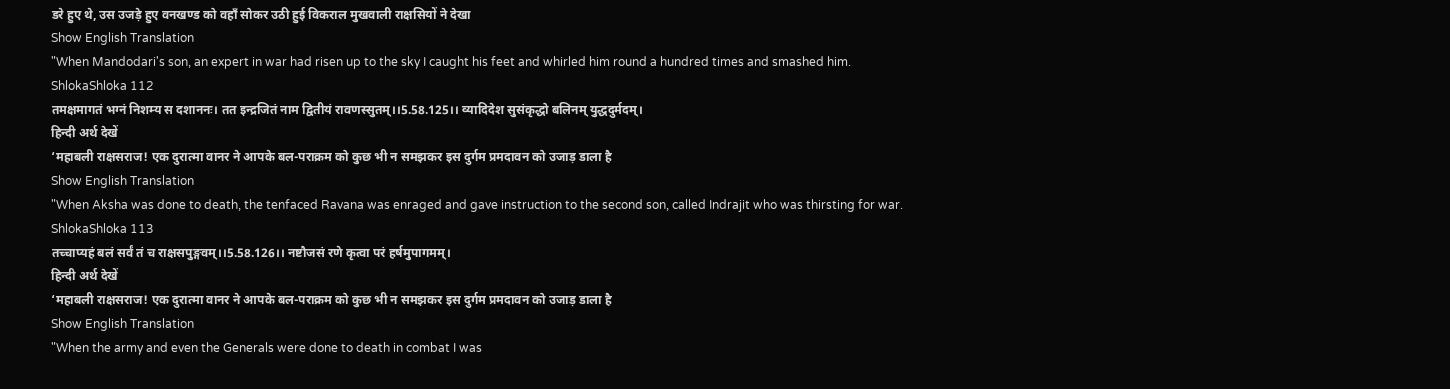डरे हुए थे, उस उजड़े हुए वनखण्ड को वहाँ सोकर उठी हुई विकराल मुखवाली राक्षसियों ने देखा
Show English Translation
"When Mandodari's son, an expert in war had risen up to the sky I caught his feet and whirled him round a hundred times and smashed him.
ShlokaShloka 112
तमक्षमागतं भग्नं निशम्य स दशाननः। तत इन्द्रजितं नाम द्वितीयं रावणस्सुतम्।।5.58.125।। व्यादिदेश सुसंकृद्धो बलिनम् युद्धदुर्मदम्।
हिन्दी अर्थ देखें
‘महाबली राक्षसराज! एक दुरात्मा वानर ने आपके बल-पराक्रम को कुछ भी न समझकर इस दुर्गम प्रमदावन को उजाड़ डाला है
Show English Translation
"When Aksha was done to death, the tenfaced Ravana was enraged and gave instruction to the second son, called Indrajit who was thirsting for war.
ShlokaShloka 113
तच्चाप्यहं बलं सर्वं तं च राक्षसपुङ्गवम्।।5.58.126।। नष्टौजसं रणे कृत्वा परं हर्षमुपागमम्।
हिन्दी अर्थ देखें
‘महाबली राक्षसराज! एक दुरात्मा वानर ने आपके बल-पराक्रम को कुछ भी न समझकर इस दुर्गम प्रमदावन को उजाड़ डाला है
Show English Translation
"When the army and even the Generals were done to death in combat I was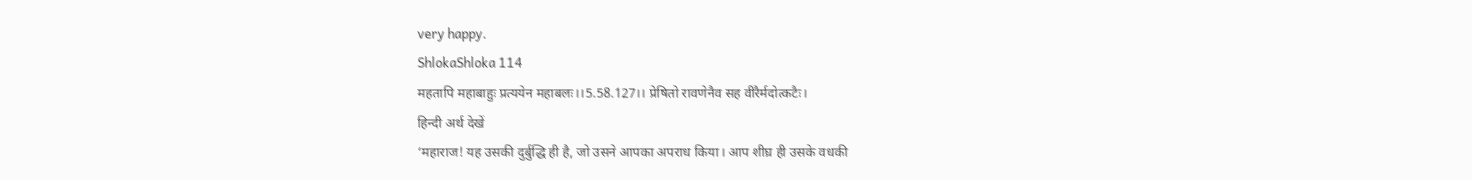very happy.
ShlokaShloka 114
महतापि महाबाहुः प्रत्ययेन महाबलः।।5.58.127।। प्रेषितो रावणेनैव सह वीरैर्मदोत्कटैः।
हिन्दी अर्थ देखें
‘महाराज! यह उसकी दुर्बुद्धि ही है, जो उसने आपका अपराध किया। आप शीघ्र ही उसके वधकी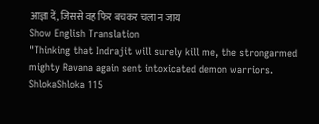आज्ञा दें, जिससे वह फिर बचकर चला न जाय
Show English Translation
"Thinking that Indrajit will surely kill me, the strongarmed mighty Ravana again sent intoxicated demon warriors.
ShlokaShloka 115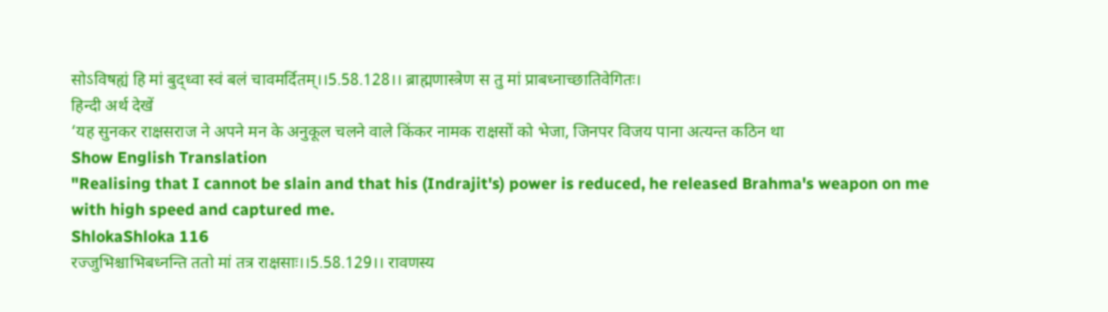सोऽविषह्यं हि मां बुद्ध्वा स्वं बलं चावमर्दितम्।।5.58.128।। ब्राह्मणास्त्रेण स तु मां प्राबध्नाच्छातिवेगितः।
हिन्दी अर्थ देखें
‘यह सुनकर राक्षसराज ने अपने मन के अनुकूल चलने वाले किंकर नामक राक्षसों को भेजा, जिनपर विजय पाना अत्यन्त कठिन था
Show English Translation
"Realising that I cannot be slain and that his (Indrajit's) power is reduced, he released Brahma's weapon on me with high speed and captured me.
ShlokaShloka 116
रज्जुभिश्चाभिबध्नन्ति ततो मां तत्र राक्षसाः।।5.58.129।। रावणस्य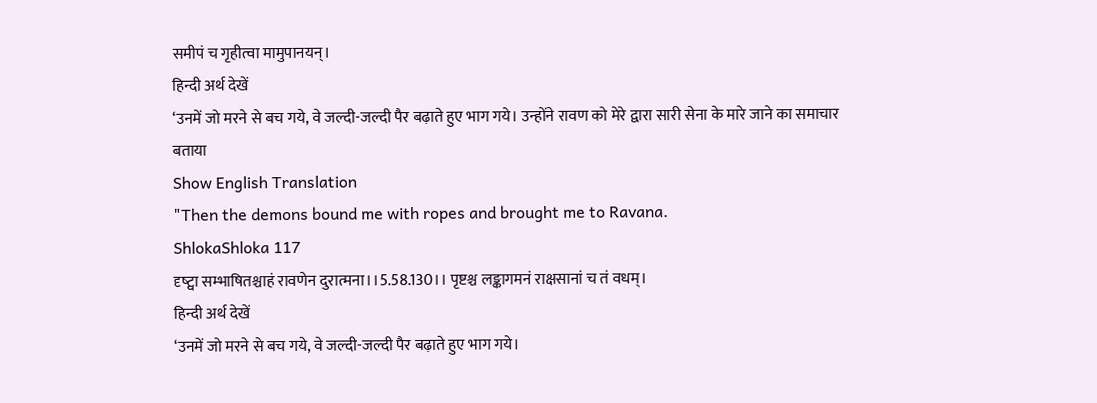समीपं च गृहीत्वा मामुपानयन्।
हिन्दी अर्थ देखें
‘उनमें जो मरने से बच गये, वे जल्दी-जल्दी पैर बढ़ाते हुए भाग गये। उन्होंने रावण को मेरे द्वारा सारी सेना के मारे जाने का समाचार बताया
Show English Translation
"Then the demons bound me with ropes and brought me to Ravana.
ShlokaShloka 117
दृष्ट्वा सम्भाषितश्चाहं रावणेन दुरात्मना।।5.58.130।। पृष्टश्च लङ्कागमनं राक्षसानां च तं वधम्।
हिन्दी अर्थ देखें
‘उनमें जो मरने से बच गये, वे जल्दी-जल्दी पैर बढ़ाते हुए भाग गये।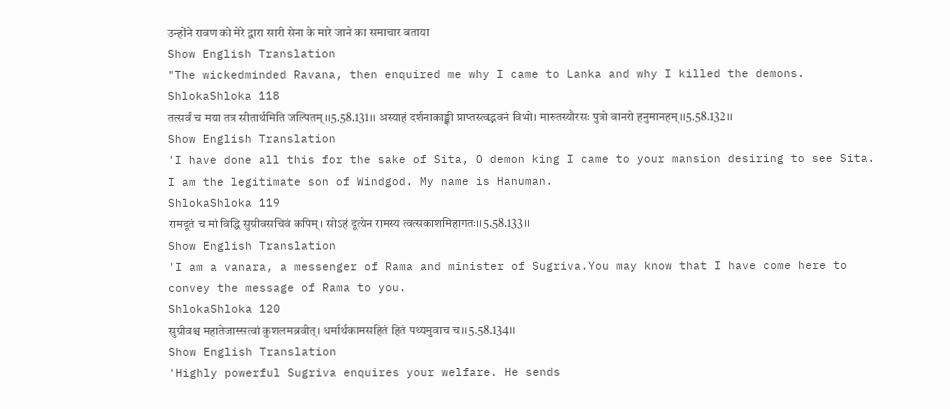उन्होंने रावण को मेरे द्वारा सारी सेना के मारे जाने का समाचार बताया
Show English Translation
"The wickedminded Ravana, then enquired me why I came to Lanka and why I killed the demons.
ShlokaShloka 118
तत्सर्वं च मया तत्र सीतार्थमिति जल्पितम्।।5.58.131।। अस्याहं दर्शनाकाङ्क्षी प्राप्तस्त्वद्भवनं विभो। मारुतस्यौरसः पुत्रो वानरो हनुमानहम्।।5.58.132।।
Show English Translation
'I have done all this for the sake of Sita, O demon king I came to your mansion desiring to see Sita. I am the legitimate son of Windgod. My name is Hanuman.
ShlokaShloka 119
रामदूतं च मां विद्धि सुग्रीवसचिवं कपिम्। सोऽहं दूत्येन रामस्य त्वत्सकाशमिहागतः।।5.58.133।।
Show English Translation
'I am a vanara, a messenger of Rama and minister of Sugriva.You may know that I have come here to convey the message of Rama to you.
ShlokaShloka 120
सुग्रीवश्च महातेजास्सत्वां कुशलमब्रवीत्। धर्मार्थकामसहितं हितं पथ्यमुवाच च।।5.58.134।।
Show English Translation
'Highly powerful Sugriva enquires your welfare. He sends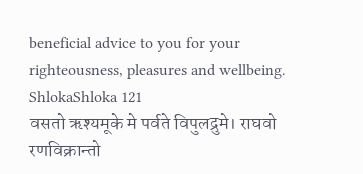beneficial advice to you for your righteousness, pleasures and wellbeing.
ShlokaShloka 121
वसतो ऋश्यमूके मे पर्वते विपुलद्रुमे। राघवो रणविक्रान्तो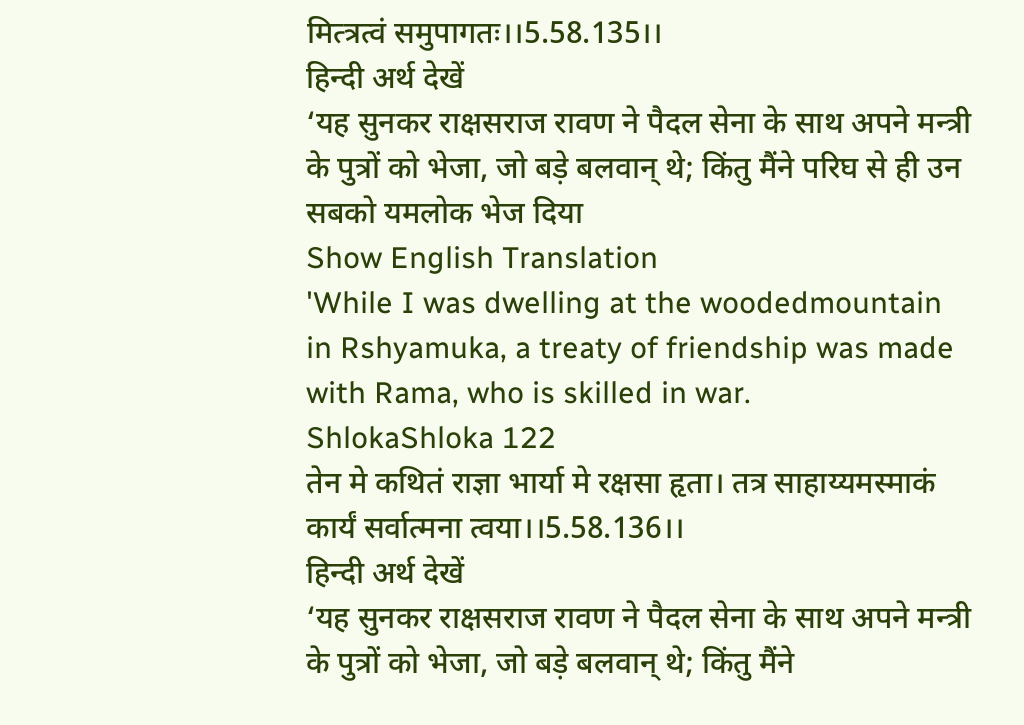मित्त्रत्वं समुपागतः।।5.58.135।।
हिन्दी अर्थ देखें
‘यह सुनकर राक्षसराज रावण ने पैदल सेना के साथ अपने मन्त्री के पुत्रों को भेजा, जो बड़े बलवान् थे; किंतु मैंने परिघ से ही उन सबको यमलोक भेज दिया
Show English Translation
'While I was dwelling at the woodedmountain in Rshyamuka, a treaty of friendship was made with Rama, who is skilled in war.
ShlokaShloka 122
तेन मे कथितं राज्ञा भार्या मे रक्षसा हृता। तत्र साहाय्यमस्माकं कार्यं सर्वात्मना त्वया।।5.58.136।।
हिन्दी अर्थ देखें
‘यह सुनकर राक्षसराज रावण ने पैदल सेना के साथ अपने मन्त्री के पुत्रों को भेजा, जो बड़े बलवान् थे; किंतु मैंने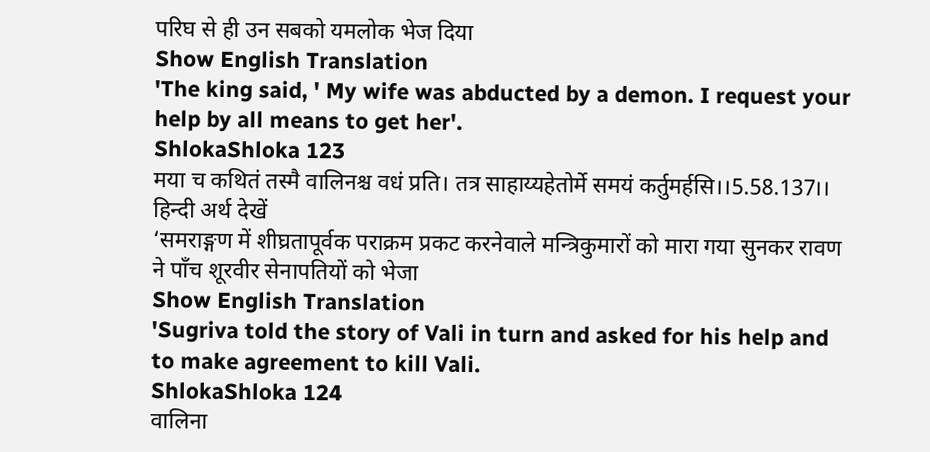परिघ से ही उन सबको यमलोक भेज दिया
Show English Translation
'The king said, ' My wife was abducted by a demon. I request your help by all means to get her'.
ShlokaShloka 123
मया च कथितं तस्मै वालिनश्च वधं प्रति। तत्र साहाय्यहेतोर्मे समयं कर्तुमर्हसि।।5.58.137।।
हिन्दी अर्थ देखें
‘समराङ्गण में शीघ्रतापूर्वक पराक्रम प्रकट करनेवाले मन्त्रिकुमारों को मारा गया सुनकर रावण ने पाँच शूरवीर सेनापतियों को भेजा
Show English Translation
'Sugriva told the story of Vali in turn and asked for his help and to make agreement to kill Vali.
ShlokaShloka 124
वालिना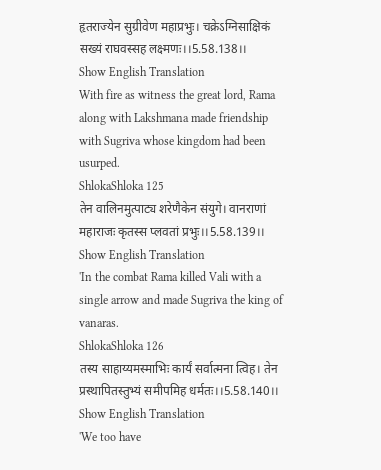हृतराज्येन सुग्रीवेण महाप्रभुः। चक्रेऽग्निसाक्षिकं सख्यं राघवस्सह लक्ष्मणः।।5.58.138।।
Show English Translation
With fire as witness the great lord, Rama along with Lakshmana made friendship with Sugriva whose kingdom had been usurped.
ShlokaShloka 125
तेन वालिनमुत्पाट्य शरेणैकेन संयुगे। वानराणां महाराजः कृतस्स प्लवतां प्रभुः।।5.58.139।।
Show English Translation
'In the combat Rama killed Vali with a single arrow and made Sugriva the king of vanaras.
ShlokaShloka 126
तस्य साहाय्यमस्माभिः कार्यं सर्वात्मना त्विह। तेन प्रस्थापितस्तुभ्यं समीपमिह धर्मतः।।5.58.140।।
Show English Translation
'We too have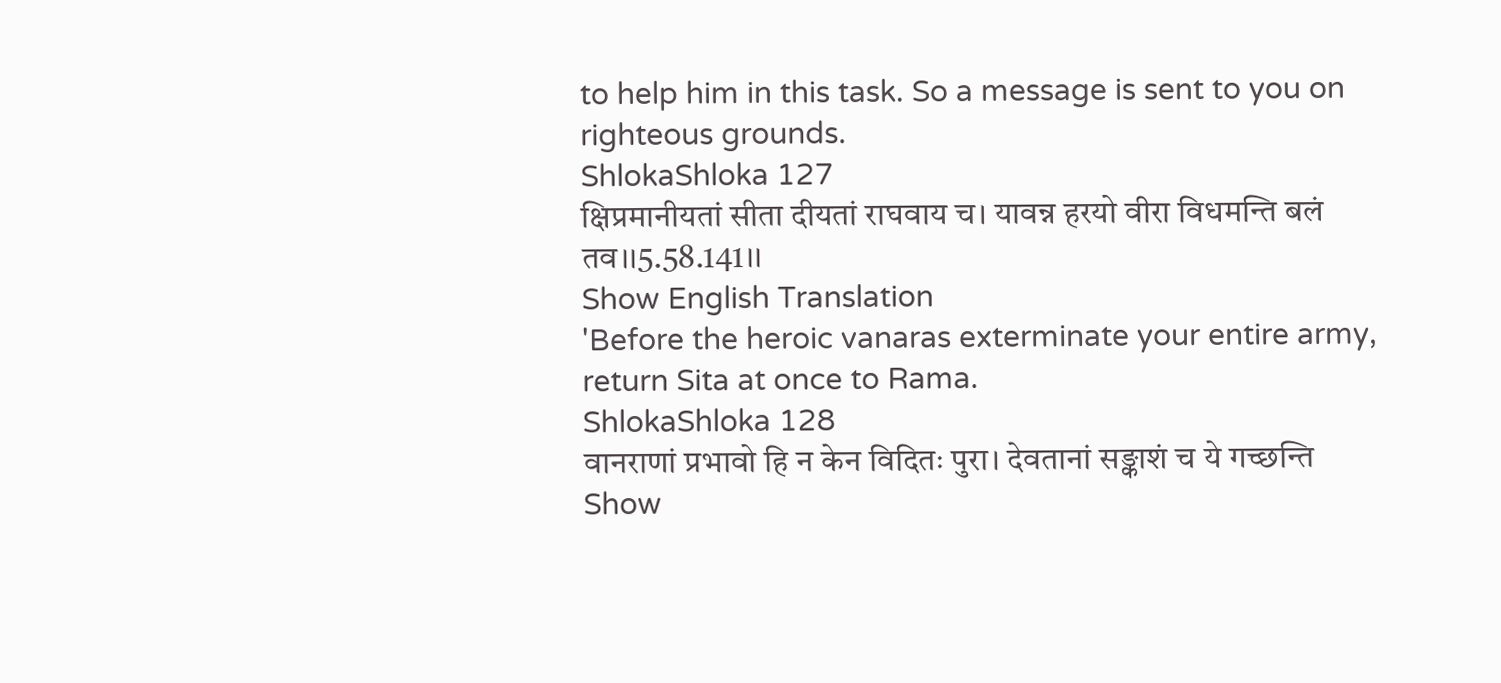to help him in this task. So a message is sent to you on righteous grounds.
ShlokaShloka 127
क्षिप्रमानीयतां सीता दीयतां राघवाय च। यावन्न हरयो वीरा विधमन्ति बलं तव।।5.58.141।।
Show English Translation
'Before the heroic vanaras exterminate your entire army, return Sita at once to Rama.
ShlokaShloka 128
वानराणां प्रभावो हि न केन विदितः पुरा। देवतानां सङ्काशं च ये गच्छन्ति
Show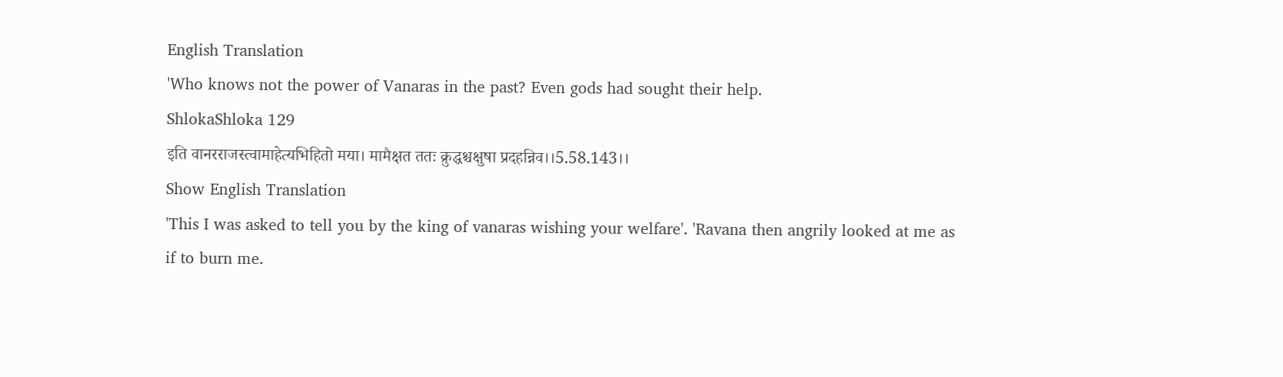English Translation
'Who knows not the power of Vanaras in the past? Even gods had sought their help.
ShlokaShloka 129
इति वानरराजस्त्वामाहेत्यभिहितो मया। मामैक्षत ततः क्रुद्धश्चक्षुषा प्रदहन्निव।।5.58.143।।
Show English Translation
'This I was asked to tell you by the king of vanaras wishing your welfare'. 'Ravana then angrily looked at me as if to burn me.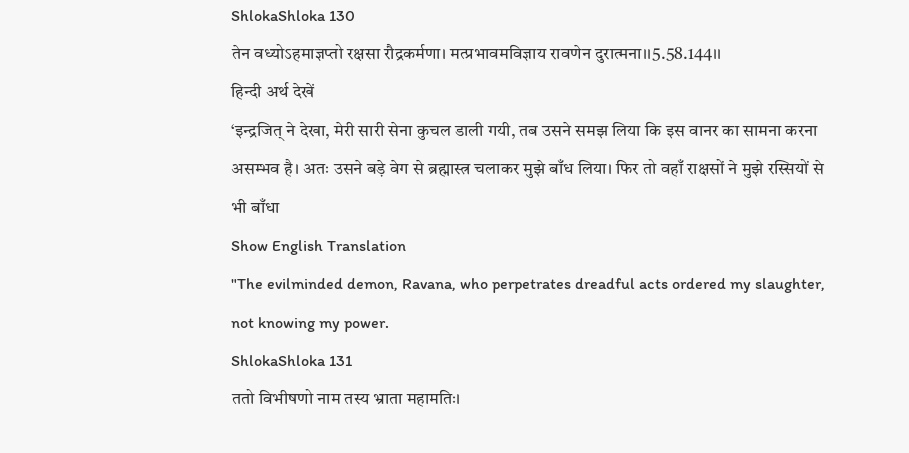ShlokaShloka 130
तेन वध्योऽहमाज्ञप्तो रक्षसा रौद्रकर्मणा। मत्प्रभावमविज्ञाय रावणेन दुरात्मना।।5.58.144।।
हिन्दी अर्थ देखें
‘इन्द्रजित् ने देखा, मेरी सारी सेना कुचल डाली गयी, तब उसने समझ लिया कि इस वानर का सामना करना असम्भव है। अतः उसने बड़े वेग से ब्रह्मास्त्र चलाकर मुझे बाँध लिया। फिर तो वहाँ राक्षसों ने मुझे रस्सियों से भी बाँधा
Show English Translation
"The evilminded demon, Ravana, who perpetrates dreadful acts ordered my slaughter, not knowing my power.
ShlokaShloka 131
ततो विभीषणो नाम तस्य भ्राता महामतिः।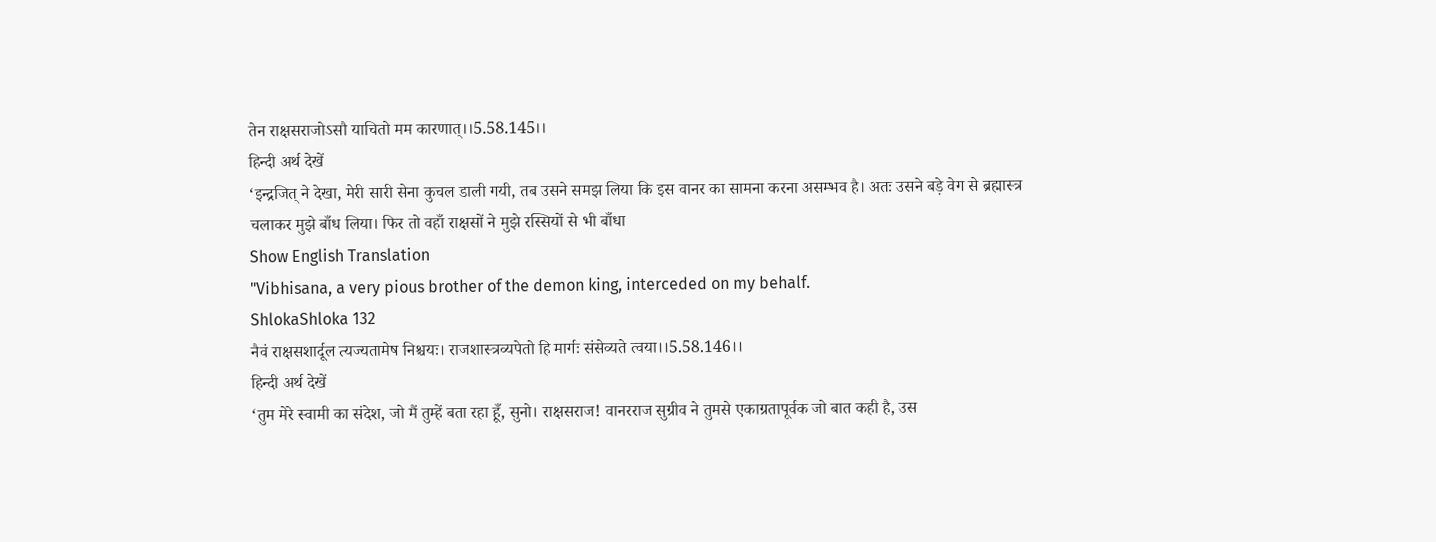तेन राक्षसराजोऽसौ याचितो मम कारणात्।।5.58.145।।
हिन्दी अर्थ देखें
‘इन्द्रजित् ने देखा, मेरी सारी सेना कुचल डाली गयी, तब उसने समझ लिया कि इस वानर का सामना करना असम्भव है। अतः उसने बड़े वेग से ब्रह्मास्त्र चलाकर मुझे बाँध लिया। फिर तो वहाँ राक्षसों ने मुझे रस्सियों से भी बाँधा
Show English Translation
"Vibhisana, a very pious brother of the demon king, interceded on my behalf.
ShlokaShloka 132
नैवं राक्षसशार्दूल त्यज्यतामेष निश्चयः। राजशास्त्रव्यपेतो हि मार्गः संसेव्यते त्वया।।5.58.146।।
हिन्दी अर्थ देखें
‘तुम मेरे स्वामी का संदेश, जो मैं तुम्हें बता रहा हूँ, सुनो। राक्षसराज! वानरराज सुग्रीव ने तुमसे एकाग्रतापूर्वक जो बात कही है, उस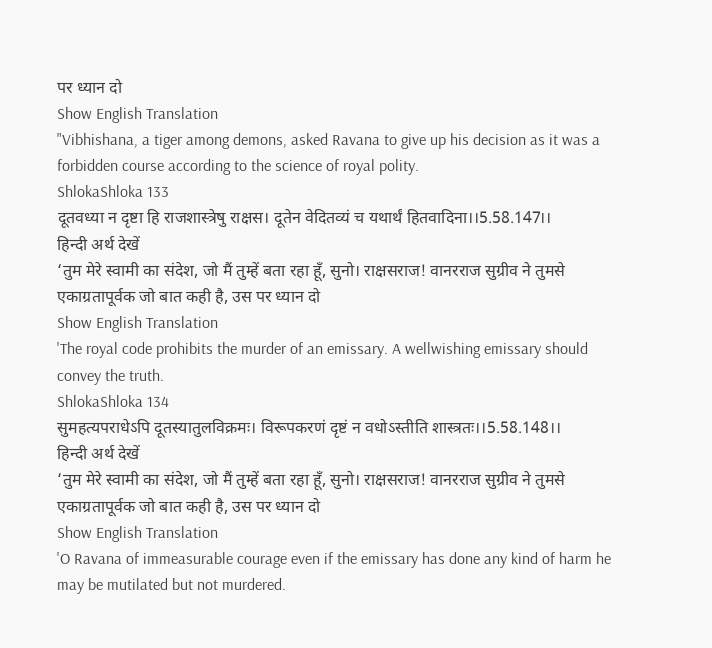पर ध्यान दो
Show English Translation
"Vibhishana, a tiger among demons, asked Ravana to give up his decision as it was a forbidden course according to the science of royal polity.
ShlokaShloka 133
दूतवध्या न दृष्टा हि राजशास्त्रेषु राक्षस। दूतेन वेदितव्यं च यथार्थं हितवादिना।।5.58.147।।
हिन्दी अर्थ देखें
‘तुम मेरे स्वामी का संदेश, जो मैं तुम्हें बता रहा हूँ, सुनो। राक्षसराज! वानरराज सुग्रीव ने तुमसे एकाग्रतापूर्वक जो बात कही है, उस पर ध्यान दो
Show English Translation
'The royal code prohibits the murder of an emissary. A wellwishing emissary should convey the truth.
ShlokaShloka 134
सुमहत्यपराधेऽपि दूतस्यातुलविक्रमः। विरूपकरणं दृष्टं न वधोऽस्तीति शास्त्रतः।।5.58.148।।
हिन्दी अर्थ देखें
‘तुम मेरे स्वामी का संदेश, जो मैं तुम्हें बता रहा हूँ, सुनो। राक्षसराज! वानरराज सुग्रीव ने तुमसे एकाग्रतापूर्वक जो बात कही है, उस पर ध्यान दो
Show English Translation
'O Ravana of immeasurable courage even if the emissary has done any kind of harm he may be mutilated but not murdered.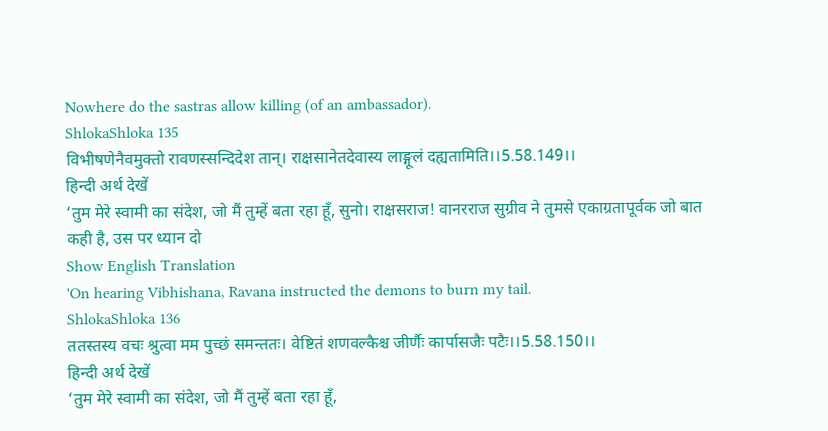Nowhere do the sastras allow killing (of an ambassador).
ShlokaShloka 135
विभीषणेनैवमुक्तो रावणस्सन्दिदेश तान्। राक्षसानेतदेवास्य लाङ्गूलं दह्यतामिति।।5.58.149।।
हिन्दी अर्थ देखें
‘तुम मेरे स्वामी का संदेश, जो मैं तुम्हें बता रहा हूँ, सुनो। राक्षसराज! वानरराज सुग्रीव ने तुमसे एकाग्रतापूर्वक जो बात कही है, उस पर ध्यान दो
Show English Translation
'On hearing Vibhishana, Ravana instructed the demons to burn my tail.
ShlokaShloka 136
ततस्तस्य वचः श्रुत्वा मम पुच्छं समन्ततः। वेष्टितं शणवल्कैश्च जीर्णैः कार्पासजैः पटैः।।5.58.150।।
हिन्दी अर्थ देखें
‘तुम मेरे स्वामी का संदेश, जो मैं तुम्हें बता रहा हूँ,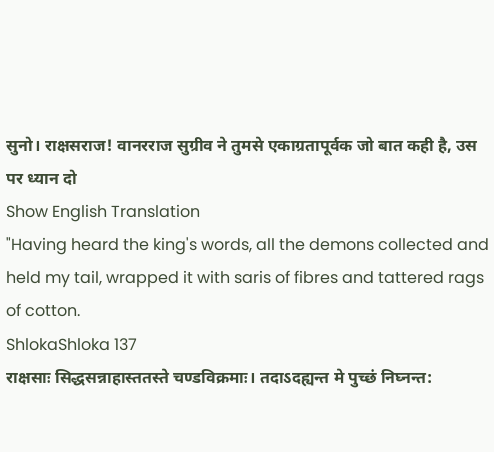सुनो। राक्षसराज! वानरराज सुग्रीव ने तुमसे एकाग्रतापूर्वक जो बात कही है, उस पर ध्यान दो
Show English Translation
"Having heard the king's words, all the demons collected and held my tail, wrapped it with saris of fibres and tattered rags of cotton.
ShlokaShloka 137
राक्षसाः सिद्धसन्नाहास्ततस्ते चण्डविक्रमाः। तदाऽदह्यन्त मे पुच्छं निघ्नन्त: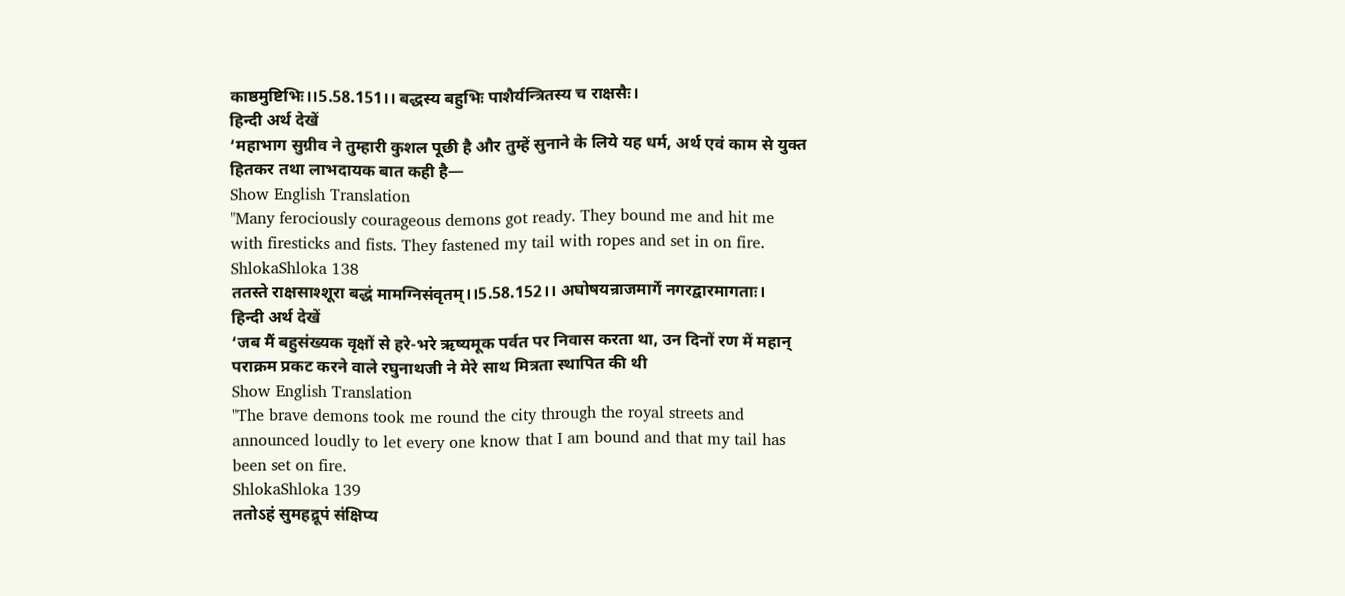काष्ठमुष्टिभिः।।5.58.151।। बद्धस्य बहुभिः पाशैर्यन्त्रितस्य च राक्षसैः।
हिन्दी अर्थ देखें
‘महाभाग सुग्रीव ने तुम्हारी कुशल पूछी है और तुम्हें सुनाने के लिये यह धर्म, अर्थ एवं काम से युक्त हितकर तथा लाभदायक बात कही है—
Show English Translation
"Many ferociously courageous demons got ready. They bound me and hit me with firesticks and fists. They fastened my tail with ropes and set in on fire.
ShlokaShloka 138
ततस्ते राक्षसाश्शूरा बद्धं मामग्निसंवृतम्।।5.58.152।। अघोषयन्राजमार्गे नगरद्वारमागताः।
हिन्दी अर्थ देखें
‘जब मैं बहुसंख्यक वृक्षों से हरे-भरे ऋष्यमूक पर्वत पर निवास करता था, उन दिनों रण में महान् पराक्रम प्रकट करने वाले रघुनाथजी ने मेरे साथ मित्रता स्थापित की थी
Show English Translation
"The brave demons took me round the city through the royal streets and announced loudly to let every one know that I am bound and that my tail has been set on fire.
ShlokaShloka 139
ततोऽहं सुमहद्रूपं संक्षिप्य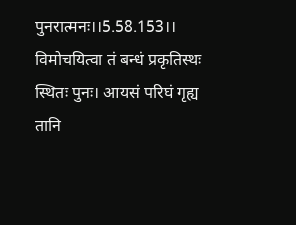पुनरात्मनः।।5.58.153।। विमोचयित्वा तं बन्धं प्रकृतिस्थः स्थितः पुनः। आयसं परिघं गृह्य तानि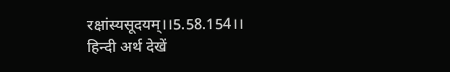रक्षांस्यसूदयम्।।5.58.154।।
हिन्दी अर्थ देखें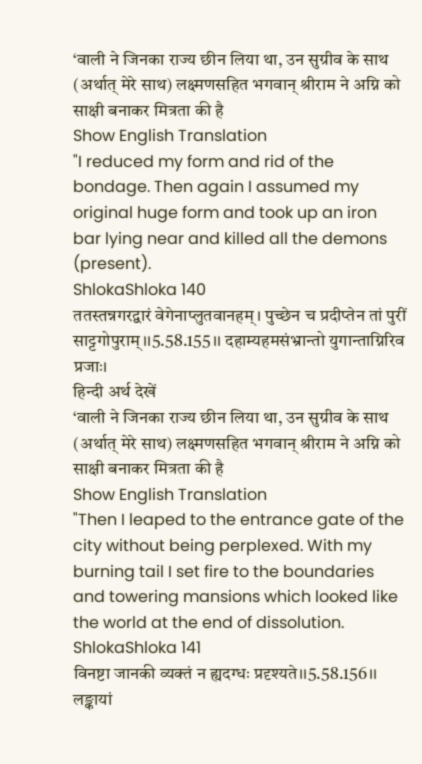‘वाली ने जिनका राज्य छीन लिया था, उन सुग्रीव के साथ (अर्थात् मेरे साथ) लक्ष्मणसहित भगवान् श्रीराम ने अग्नि को साक्षी बनाकर मित्रता की है
Show English Translation
"I reduced my form and rid of the bondage. Then again I assumed my original huge form and took up an iron bar lying near and killed all the demons (present).
ShlokaShloka 140
ततस्तन्नगरद्वारं वेगेनाप्लुतवानहम्। पुच्छेन च प्रदीप्तेन तां पुरीं साट्टगोपुराम्।।5.58.155।। दहाम्यहमसंभ्रान्तो युगान्ताग्निरिव प्रजाः।
हिन्दी अर्थ देखें
‘वाली ने जिनका राज्य छीन लिया था, उन सुग्रीव के साथ (अर्थात् मेरे साथ) लक्ष्मणसहित भगवान् श्रीराम ने अग्नि को साक्षी बनाकर मित्रता की है
Show English Translation
"Then I leaped to the entrance gate of the city without being perplexed. With my burning tail I set fire to the boundaries and towering mansions which looked like the world at the end of dissolution.
ShlokaShloka 141
विनष्टा जानकी व्यक्तं न ह्यदग्धः प्रदृश्यते।।5.58.156।। लङ्कायां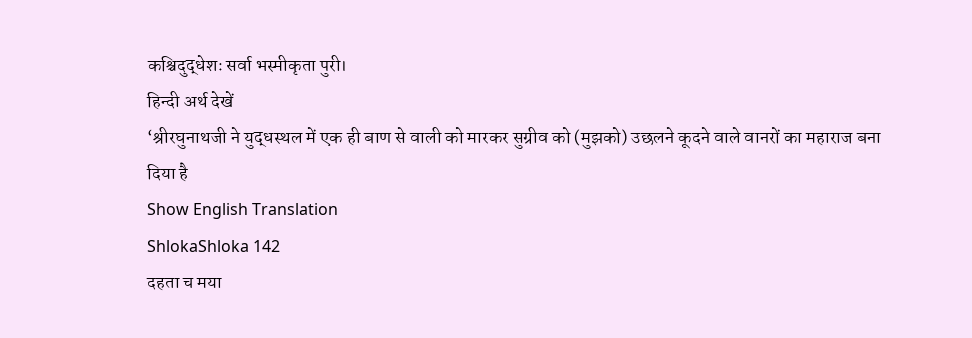कश्चिदुद्धेशः सर्वा भस्मीकृता पुरी।
हिन्दी अर्थ देखें
‘श्रीरघुनाथजी ने युद्धस्थल में एक ही बाण से वाली को मारकर सुग्रीव को (मुझको) उछलने कूदने वाले वानरों का महाराज बना दिया है
Show English Translation
ShlokaShloka 142
दहता च मया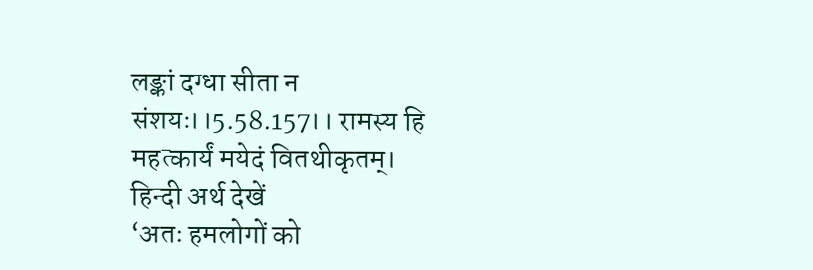लङ्कां दग्धा सीता न संशयः।।5.58.157।। रामस्य हि महत्कार्यं मयेदं वितथीकृतम्।
हिन्दी अर्थ देखें
‘अतः हमलोगों को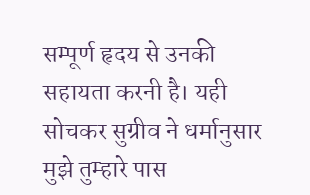सम्पूर्ण हृदय से उनकी सहायता करनी है। यही सोचकर सुग्रीव ने धर्मानुसार मुझे तुम्हारे पास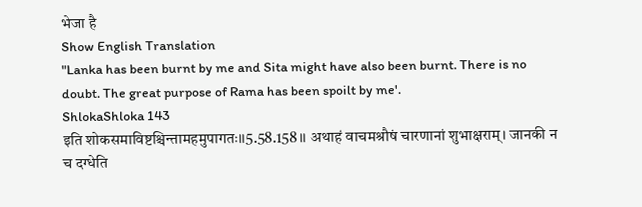भेजा है
Show English Translation
"Lanka has been burnt by me and Sita might have also been burnt. There is no doubt. The great purpose of Rama has been spoilt by me'.
ShlokaShloka 143
इति शोकसमाविष्टश्चिन्तामहमुपागतः।।5.58.158।। अथाहं वाचमश्रौषं चारणानां शुभाक्षराम्। जानकी न च दग्धेति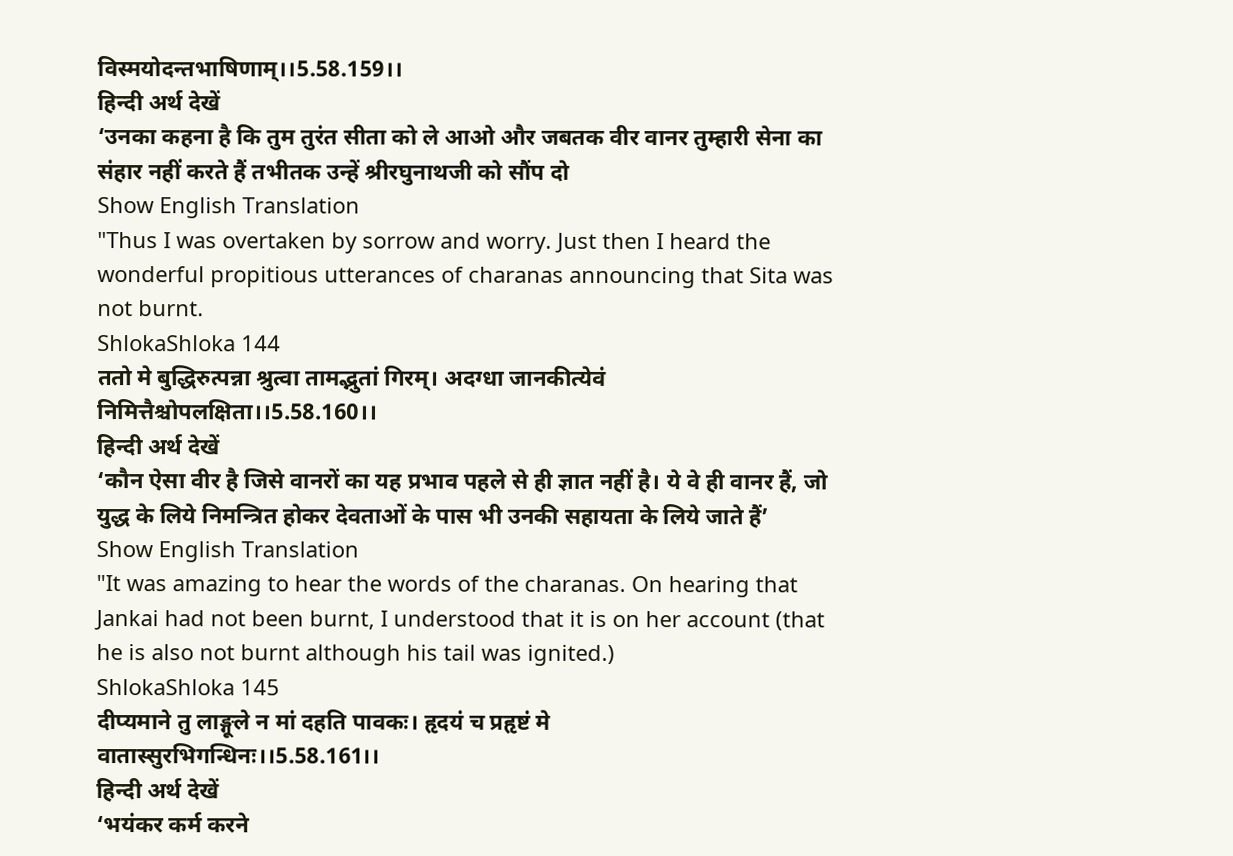विस्मयोदन्तभाषिणाम्।।5.58.159।।
हिन्दी अर्थ देखें
‘उनका कहना है कि तुम तुरंत सीता को ले आओ और जबतक वीर वानर तुम्हारी सेना का संहार नहीं करते हैं तभीतक उन्हें श्रीरघुनाथजी को सौंप दो
Show English Translation
"Thus I was overtaken by sorrow and worry. Just then I heard the wonderful propitious utterances of charanas announcing that Sita was not burnt.
ShlokaShloka 144
ततो मे बुद्धिरुत्पन्ना श्रुत्वा तामद्भुतां गिरम्। अदग्धा जानकीत्येवं निमित्तैश्चोपलक्षिता।।5.58.160।।
हिन्दी अर्थ देखें
‘कौन ऐसा वीर है जिसे वानरों का यह प्रभाव पहले से ही ज्ञात नहीं है। ये वे ही वानर हैं, जो युद्ध के लिये निमन्त्रित होकर देवताओं के पास भी उनकी सहायता के लिये जाते हैं’
Show English Translation
"It was amazing to hear the words of the charanas. On hearing that Jankai had not been burnt, I understood that it is on her account (that he is also not burnt although his tail was ignited.)
ShlokaShloka 145
दीप्यमाने तु लाङ्गूले न मां दहति पावकः। हृदयं च प्रहृष्टं मे वातास्सुरभिगन्धिनः।।5.58.161।।
हिन्दी अर्थ देखें
‘भयंकर कर्म करने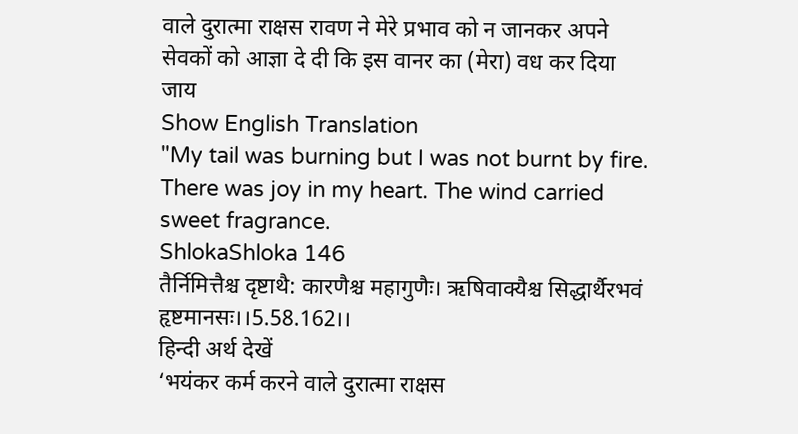वाले दुरात्मा राक्षस रावण ने मेरे प्रभाव को न जानकर अपने सेवकों को आज्ञा दे दी कि इस वानर का (मेरा) वध कर दिया जाय
Show English Translation
"My tail was burning but I was not burnt by fire. There was joy in my heart. The wind carried sweet fragrance.
ShlokaShloka 146
तैर्निमित्तैश्च दृष्टाथै: कारणैश्च महागुणैः। ऋषिवाक्यैश्च सिद्धार्थैरभवं हृष्टमानसः।।5.58.162।।
हिन्दी अर्थ देखें
‘भयंकर कर्म करने वाले दुरात्मा राक्षस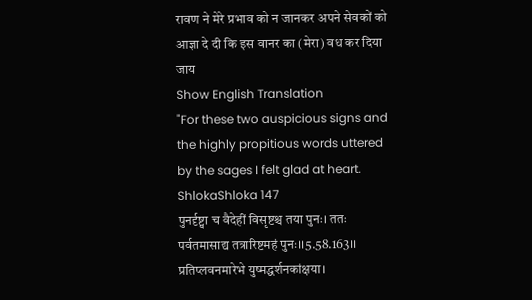रावण ने मेरे प्रभाव को न जानकर अपने सेवकों को आज्ञा दे दी कि इस वानर का (मेरा) वध कर दिया जाय
Show English Translation
"For these two auspicious signs and the highly propitious words uttered by the sages I felt glad at heart.
ShlokaShloka 147
पुनर्दृष्ट्वा च वैदेहीं विसृष्टश्च तया पुनः। ततः पर्वतमासाद्य तत्रारिष्टमहं पुनः।।5.58.163।। प्रतिप्लवनमारेभे युष्मद्धर्शनकांक्षया।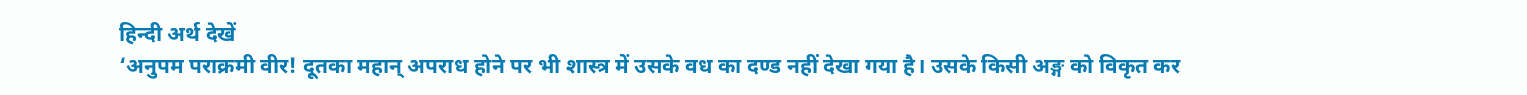हिन्दी अर्थ देखें
‘अनुपम पराक्रमी वीर! दूतका महान् अपराध होने पर भी शास्त्र में उसके वध का दण्ड नहीं देखा गया है। उसके किसी अङ्ग को विकृत कर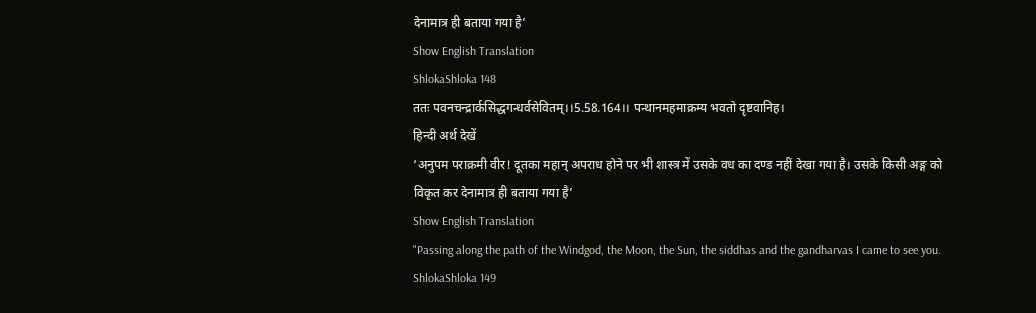देनामात्र ही बताया गया है’
Show English Translation
ShlokaShloka 148
ततः पवनचन्द्रार्कसिद्धगन्धर्वसेवितम्।।5.58.164।। पन्थानमहमाक्रम्य भवतो दृष्टवानिह।
हिन्दी अर्थ देखें
‘अनुपम पराक्रमी वीर! दूतका महान् अपराध होने पर भी शास्त्र में उसके वध का दण्ड नहीं देखा गया है। उसके किसी अङ्ग को विकृत कर देनामात्र ही बताया गया है’
Show English Translation
"Passing along the path of the Windgod, the Moon, the Sun, the siddhas and the gandharvas I came to see you.
ShlokaShloka 149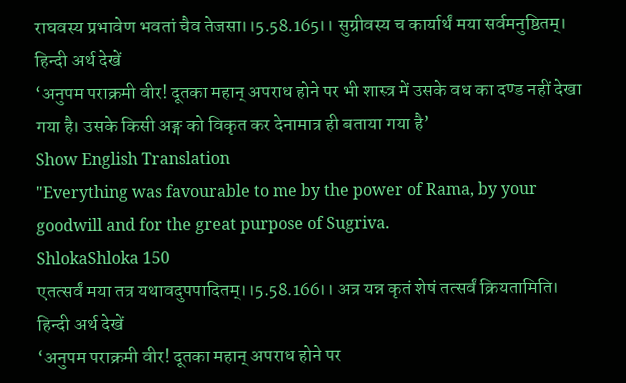राघवस्य प्रभावेण भवतां चैव तेजसा।।5.58.165।। सुग्रीवस्य च कार्यार्थं मया सर्वमनुष्ठितम्।
हिन्दी अर्थ देखें
‘अनुपम पराक्रमी वीर! दूतका महान् अपराध होने पर भी शास्त्र में उसके वध का दण्ड नहीं देखा गया है। उसके किसी अङ्ग को विकृत कर देनामात्र ही बताया गया है’
Show English Translation
"Everything was favourable to me by the power of Rama, by your goodwill and for the great purpose of Sugriva.
ShlokaShloka 150
एतत्सर्वं मया तत्र यथावदुपपादितम्।।5.58.166।। अत्र यन्न कृतं शेषं तत्सर्वं क्रियतामिति।
हिन्दी अर्थ देखें
‘अनुपम पराक्रमी वीर! दूतका महान् अपराध होने पर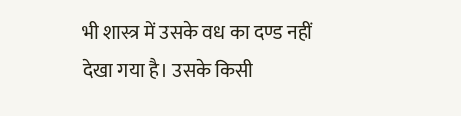भी शास्त्र में उसके वध का दण्ड नहीं देखा गया है। उसके किसी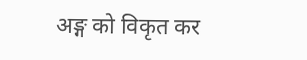अङ्ग को विकृत कर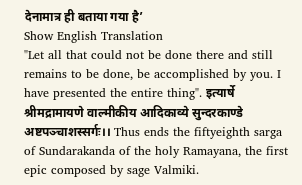देनामात्र ही बताया गया है’
Show English Translation
"Let all that could not be done there and still remains to be done, be accomplished by you. I have presented the entire thing". इत्यार्षे श्रीमद्रामायणे वाल्मीकीय आदिकाव्ये सुन्दरकाण्डे अष्टपञ्चाशस्सर्गः।। Thus ends the fiftyeighth sarga of Sundarakanda of the holy Ramayana, the first epic composed by sage Valmiki.